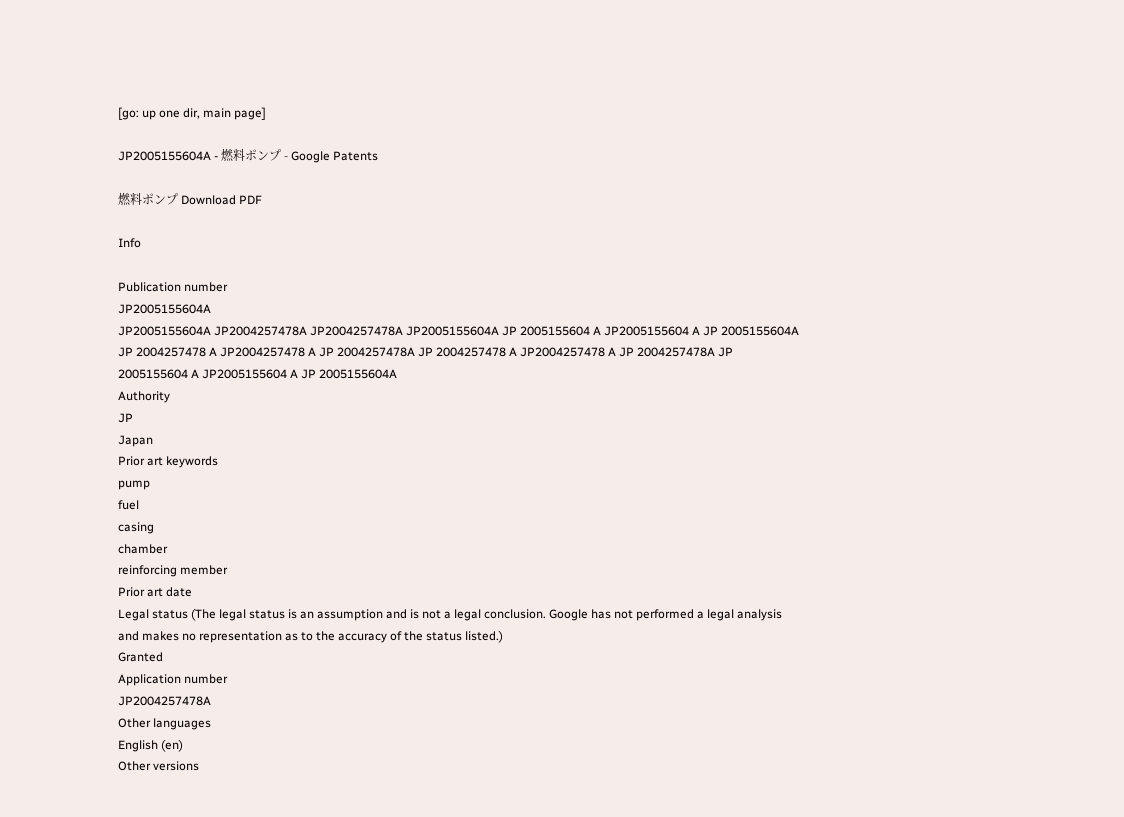[go: up one dir, main page]

JP2005155604A - 燃料ポンプ - Google Patents

燃料ポンプ Download PDF

Info

Publication number
JP2005155604A
JP2005155604A JP2004257478A JP2004257478A JP2005155604A JP 2005155604 A JP2005155604 A JP 2005155604A JP 2004257478 A JP2004257478 A JP 2004257478A JP 2004257478 A JP2004257478 A JP 2004257478A JP 2005155604 A JP2005155604 A JP 2005155604A
Authority
JP
Japan
Prior art keywords
pump
fuel
casing
chamber
reinforcing member
Prior art date
Legal status (The legal status is an assumption and is not a legal conclusion. Google has not performed a legal analysis and makes no representation as to the accuracy of the status listed.)
Granted
Application number
JP2004257478A
Other languages
English (en)
Other versions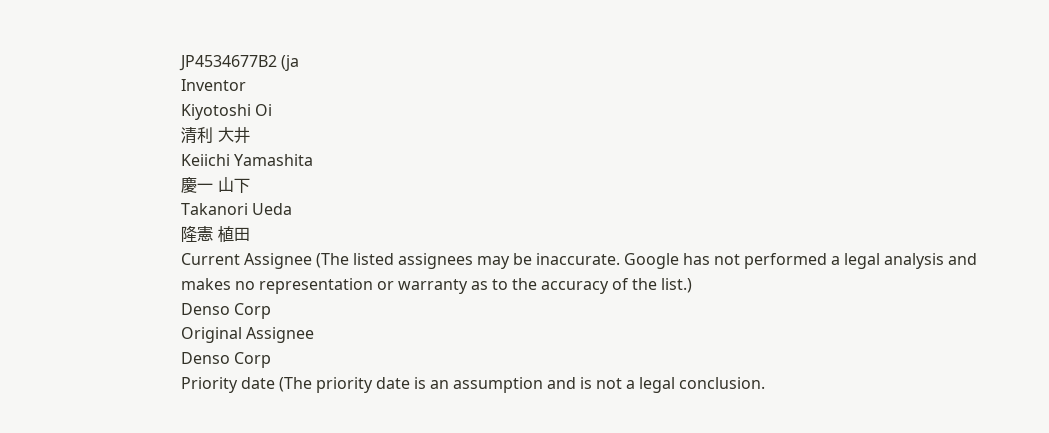JP4534677B2 (ja
Inventor
Kiyotoshi Oi
清利 大井
Keiichi Yamashita
慶一 山下
Takanori Ueda
隆憲 植田
Current Assignee (The listed assignees may be inaccurate. Google has not performed a legal analysis and makes no representation or warranty as to the accuracy of the list.)
Denso Corp
Original Assignee
Denso Corp
Priority date (The priority date is an assumption and is not a legal conclusion.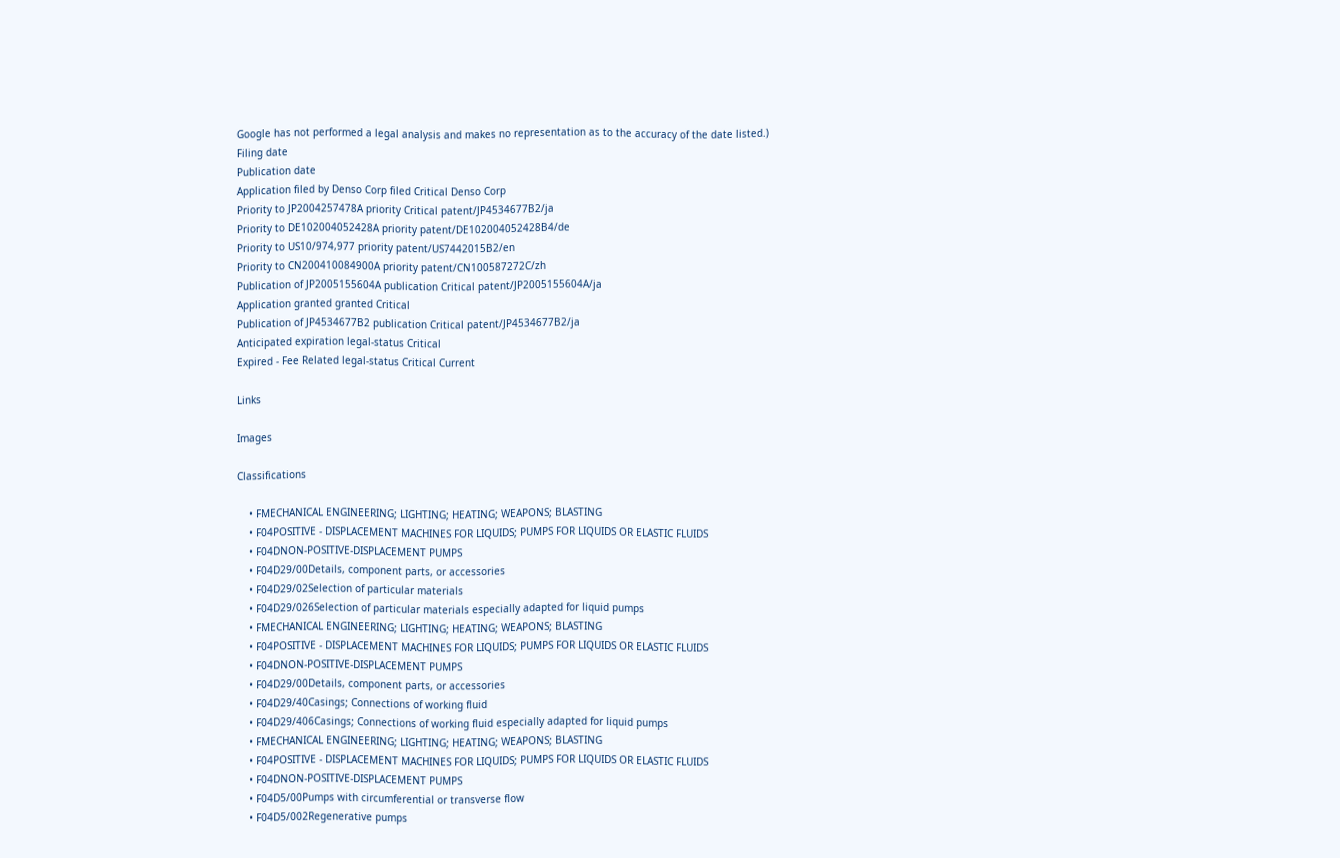Google has not performed a legal analysis and makes no representation as to the accuracy of the date listed.)
Filing date
Publication date
Application filed by Denso Corp filed Critical Denso Corp
Priority to JP2004257478A priority Critical patent/JP4534677B2/ja
Priority to DE102004052428A priority patent/DE102004052428B4/de
Priority to US10/974,977 priority patent/US7442015B2/en
Priority to CN200410084900A priority patent/CN100587272C/zh
Publication of JP2005155604A publication Critical patent/JP2005155604A/ja
Application granted granted Critical
Publication of JP4534677B2 publication Critical patent/JP4534677B2/ja
Anticipated expiration legal-status Critical
Expired - Fee Related legal-status Critical Current

Links

Images

Classifications

    • FMECHANICAL ENGINEERING; LIGHTING; HEATING; WEAPONS; BLASTING
    • F04POSITIVE - DISPLACEMENT MACHINES FOR LIQUIDS; PUMPS FOR LIQUIDS OR ELASTIC FLUIDS
    • F04DNON-POSITIVE-DISPLACEMENT PUMPS
    • F04D29/00Details, component parts, or accessories
    • F04D29/02Selection of particular materials
    • F04D29/026Selection of particular materials especially adapted for liquid pumps
    • FMECHANICAL ENGINEERING; LIGHTING; HEATING; WEAPONS; BLASTING
    • F04POSITIVE - DISPLACEMENT MACHINES FOR LIQUIDS; PUMPS FOR LIQUIDS OR ELASTIC FLUIDS
    • F04DNON-POSITIVE-DISPLACEMENT PUMPS
    • F04D29/00Details, component parts, or accessories
    • F04D29/40Casings; Connections of working fluid
    • F04D29/406Casings; Connections of working fluid especially adapted for liquid pumps
    • FMECHANICAL ENGINEERING; LIGHTING; HEATING; WEAPONS; BLASTING
    • F04POSITIVE - DISPLACEMENT MACHINES FOR LIQUIDS; PUMPS FOR LIQUIDS OR ELASTIC FLUIDS
    • F04DNON-POSITIVE-DISPLACEMENT PUMPS
    • F04D5/00Pumps with circumferential or transverse flow
    • F04D5/002Regenerative pumps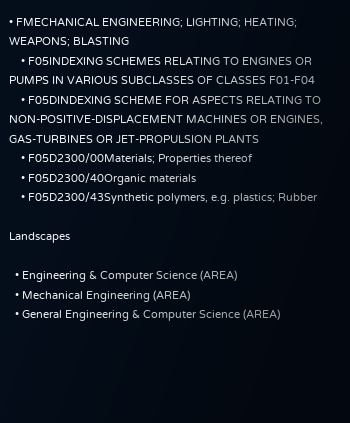• FMECHANICAL ENGINEERING; LIGHTING; HEATING; WEAPONS; BLASTING
    • F05INDEXING SCHEMES RELATING TO ENGINES OR PUMPS IN VARIOUS SUBCLASSES OF CLASSES F01-F04
    • F05DINDEXING SCHEME FOR ASPECTS RELATING TO NON-POSITIVE-DISPLACEMENT MACHINES OR ENGINES, GAS-TURBINES OR JET-PROPULSION PLANTS
    • F05D2300/00Materials; Properties thereof
    • F05D2300/40Organic materials
    • F05D2300/43Synthetic polymers, e.g. plastics; Rubber

Landscapes

  • Engineering & Computer Science (AREA)
  • Mechanical Engineering (AREA)
  • General Engineering & Computer Science (AREA)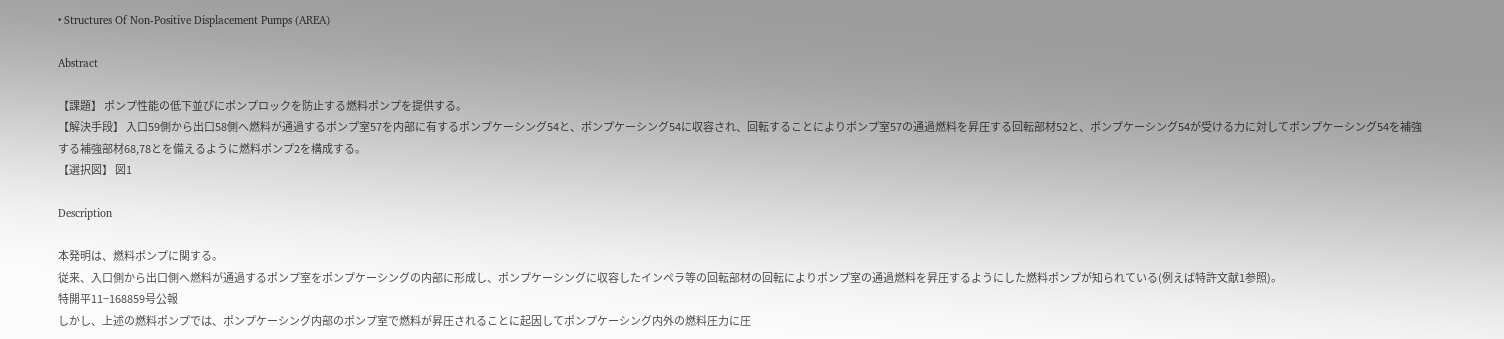• Structures Of Non-Positive Displacement Pumps (AREA)

Abstract

【課題】 ポンプ性能の低下並びにポンプロックを防止する燃料ポンプを提供する。
【解決手段】 入口59側から出口58側へ燃料が通過するポンプ室57を内部に有するポンプケーシング54と、ポンプケーシング54に収容され、回転することによりポンプ室57の通過燃料を昇圧する回転部材52と、ポンプケーシング54が受ける力に対してポンプケーシング54を補強する補強部材68,78とを備えるように燃料ポンプ2を構成する。
【選択図】 図1

Description

本発明は、燃料ポンプに関する。
従来、入口側から出口側へ燃料が通過するポンプ室をポンプケーシングの内部に形成し、ポンプケーシングに収容したインペラ等の回転部材の回転によりポンプ室の通過燃料を昇圧するようにした燃料ポンプが知られている(例えば特許文献1参照)。
特開平11−168859号公報
しかし、上述の燃料ポンプでは、ポンプケーシング内部のポンプ室で燃料が昇圧されることに起因してポンプケーシング内外の燃料圧力に圧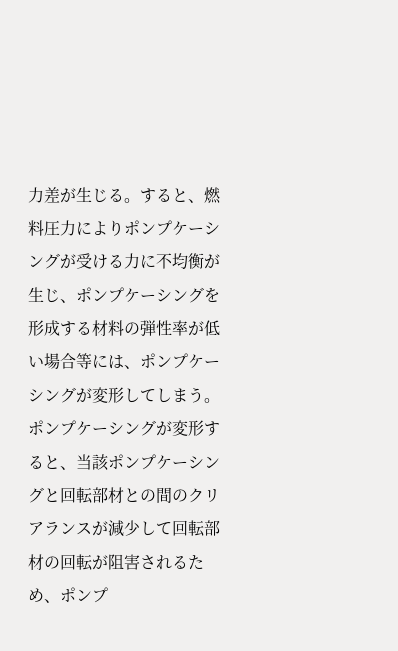力差が生じる。すると、燃料圧力によりポンプケーシングが受ける力に不均衡が生じ、ポンプケーシングを形成する材料の弾性率が低い場合等には、ポンプケーシングが変形してしまう。ポンプケーシングが変形すると、当該ポンプケーシングと回転部材との間のクリアランスが減少して回転部材の回転が阻害されるため、ポンプ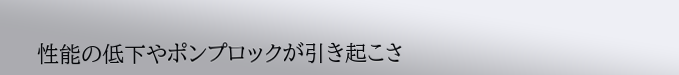性能の低下やポンプロックが引き起こさ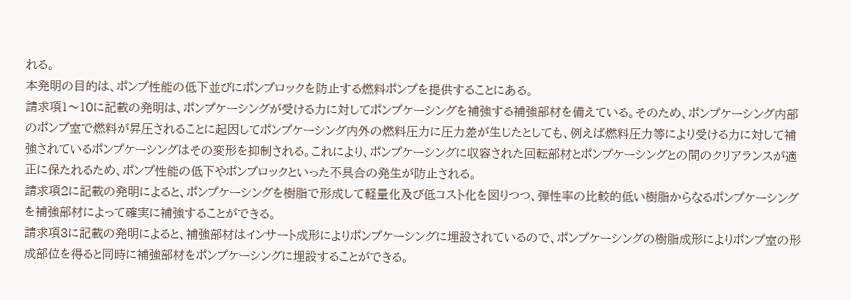れる。
本発明の目的は、ポンプ性能の低下並びにポンプロックを防止する燃料ポンプを提供することにある。
請求項1〜10に記載の発明は、ポンプケーシングが受ける力に対してポンプケーシングを補強する補強部材を備えている。そのため、ポンプケーシング内部のポンプ室で燃料が昇圧されることに起因してポンプケーシング内外の燃料圧力に圧力差が生じたとしても、例えば燃料圧力等により受ける力に対して補強されているポンプケーシングはその変形を抑制される。これにより、ポンプケーシングに収容された回転部材とポンプケーシングとの間のクリアランスが適正に保たれるため、ポンプ性能の低下やポンプロックといった不具合の発生が防止される。
請求項2に記載の発明によると、ポンプケーシングを樹脂で形成して軽量化及び低コスト化を図りつつ、弾性率の比較的低い樹脂からなるポンプケーシングを補強部材によって確実に補強することができる。
請求項3に記載の発明によると、補強部材はインサート成形によりポンプケーシングに埋設されているので、ポンプケーシングの樹脂成形によりポンプ室の形成部位を得ると同時に補強部材をポンプケーシングに埋設することができる。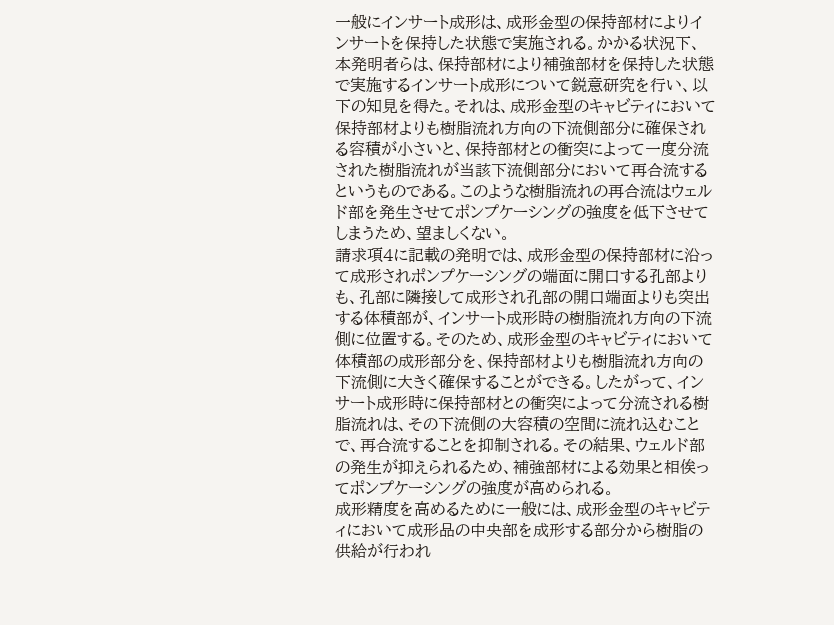一般にインサート成形は、成形金型の保持部材によりインサートを保持した状態で実施される。かかる状況下、本発明者らは、保持部材により補強部材を保持した状態で実施するインサート成形について鋭意研究を行い、以下の知見を得た。それは、成形金型のキャビティにおいて保持部材よりも樹脂流れ方向の下流側部分に確保される容積が小さいと、保持部材との衝突によって一度分流された樹脂流れが当該下流側部分において再合流するというものである。このような樹脂流れの再合流はウェルド部を発生させてポンプケーシングの強度を低下させてしまうため、望ましくない。
請求項4に記載の発明では、成形金型の保持部材に沿って成形されポンプケーシングの端面に開口する孔部よりも、孔部に隣接して成形され孔部の開口端面よりも突出する体積部が、インサート成形時の樹脂流れ方向の下流側に位置する。そのため、成形金型のキャビティにおいて体積部の成形部分を、保持部材よりも樹脂流れ方向の下流側に大きく確保することができる。したがって、インサート成形時に保持部材との衝突によって分流される樹脂流れは、その下流側の大容積の空間に流れ込むことで、再合流することを抑制される。その結果、ウェルド部の発生が抑えられるため、補強部材による効果と相俟ってポンプケーシングの強度が高められる。
成形精度を高めるために一般には、成形金型のキャビティにおいて成形品の中央部を成形する部分から樹脂の供給が行われ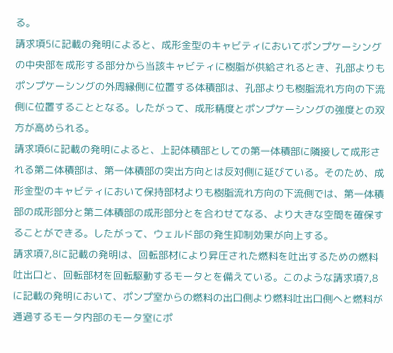る。
請求項5に記載の発明によると、成形金型のキャビティにおいてポンプケーシングの中央部を成形する部分から当該キャビティに樹脂が供給されるとき、孔部よりもポンプケーシングの外周縁側に位置する体積部は、孔部よりも樹脂流れ方向の下流側に位置することとなる。したがって、成形精度とポンプケーシングの強度との双方が高められる。
請求項6に記載の発明によると、上記体積部としての第一体積部に隣接して成形される第二体積部は、第一体積部の突出方向とは反対側に延びている。そのため、成形金型のキャビティにおいて保持部材よりも樹脂流れ方向の下流側では、第一体積部の成形部分と第二体積部の成形部分とを合わせてなる、より大きな空間を確保することができる。したがって、ウェルド部の発生抑制効果が向上する。
請求項7,8に記載の発明は、回転部材により昇圧された燃料を吐出するための燃料吐出口と、回転部材を回転駆動するモータとを備えている。このような請求項7,8に記載の発明において、ポンプ室からの燃料の出口側より燃料吐出口側へと燃料が通過するモータ内部のモータ室にポ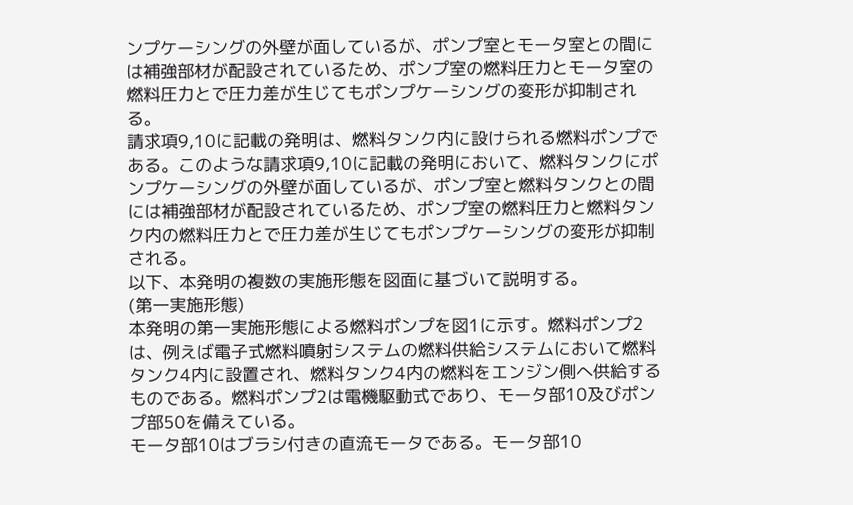ンプケーシングの外壁が面しているが、ポンプ室とモータ室との間には補強部材が配設されているため、ポンプ室の燃料圧力とモータ室の燃料圧力とで圧力差が生じてもポンプケーシングの変形が抑制される。
請求項9,10に記載の発明は、燃料タンク内に設けられる燃料ポンプである。このような請求項9,10に記載の発明において、燃料タンクにポンプケーシングの外壁が面しているが、ポンプ室と燃料タンクとの間には補強部材が配設されているため、ポンプ室の燃料圧力と燃料タンク内の燃料圧力とで圧力差が生じてもポンプケーシングの変形が抑制される。
以下、本発明の複数の実施形態を図面に基づいて説明する。
(第一実施形態)
本発明の第一実施形態による燃料ポンプを図1に示す。燃料ポンプ2は、例えば電子式燃料噴射システムの燃料供給システムにおいて燃料タンク4内に設置され、燃料タンク4内の燃料をエンジン側へ供給するものである。燃料ポンプ2は電機駆動式であり、モータ部10及びポンプ部50を備えている。
モータ部10はブラシ付きの直流モータである。モータ部10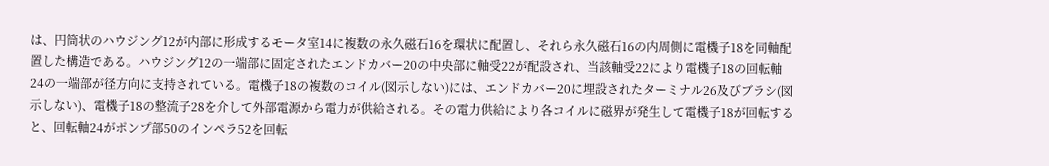は、円筒状のハウジング12が内部に形成するモータ室14に複数の永久磁石16を環状に配置し、それら永久磁石16の内周側に電機子18を同軸配置した構造である。ハウジング12の一端部に固定されたエンドカバー20の中央部に軸受22が配設され、当該軸受22により電機子18の回転軸24の一端部が径方向に支持されている。電機子18の複数のコイル(図示しない)には、エンドカバー20に埋設されたターミナル26及びブラシ(図示しない)、電機子18の整流子28を介して外部電源から電力が供給される。その電力供給により各コイルに磁界が発生して電機子18が回転すると、回転軸24がポンプ部50のインペラ52を回転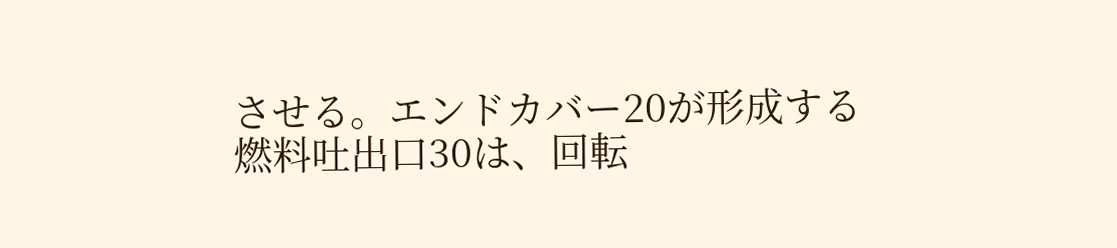させる。エンドカバー20が形成する燃料吐出口30は、回転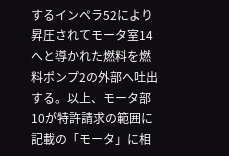するインペラ52により昇圧されてモータ室14へと導かれた燃料を燃料ポンプ2の外部へ吐出する。以上、モータ部10が特許請求の範囲に記載の「モータ」に相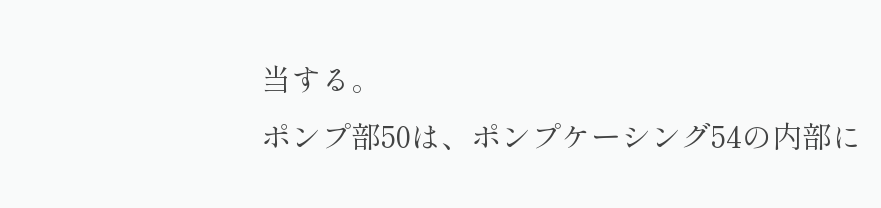当する。
ポンプ部50は、ポンプケーシング54の内部に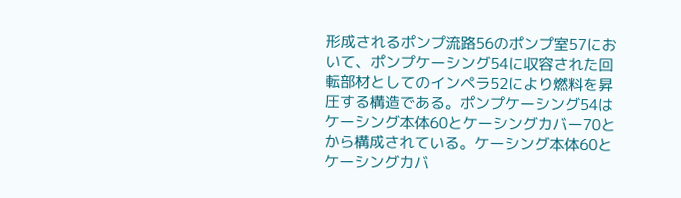形成されるポンプ流路56のポンプ室57において、ポンプケーシング54に収容された回転部材としてのインペラ52により燃料を昇圧する構造である。ポンプケーシング54はケーシング本体60とケーシングカバー70とから構成されている。ケーシング本体60とケーシングカバ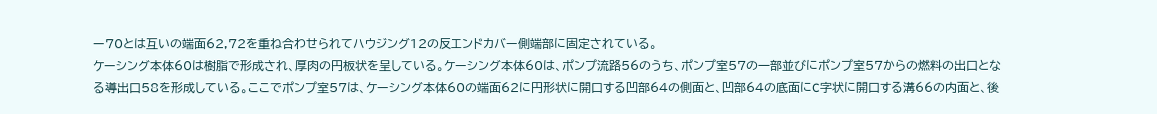ー70とは互いの端面62,72を重ね合わせられてハウジング12の反エンドカバー側端部に固定されている。
ケーシング本体60は樹脂で形成され、厚肉の円板状を呈している。ケーシング本体60は、ポンプ流路56のうち、ポンプ室57の一部並びにポンプ室57からの燃料の出口となる導出口58を形成している。ここでポンプ室57は、ケーシング本体60の端面62に円形状に開口する凹部64の側面と、凹部64の底面にC字状に開口する溝66の内面と、後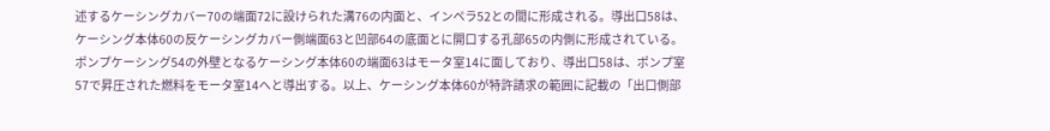述するケーシングカバー70の端面72に設けられた溝76の内面と、インペラ52との間に形成される。導出口58は、ケーシング本体60の反ケーシングカバー側端面63と凹部64の底面とに開口する孔部65の内側に形成されている。ポンプケーシング54の外壁となるケーシング本体60の端面63はモータ室14に面しており、導出口58は、ポンプ室57で昇圧された燃料をモータ室14へと導出する。以上、ケーシング本体60が特許請求の範囲に記載の「出口側部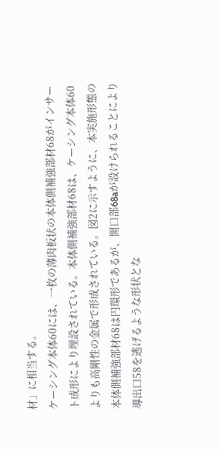材」に相当する。
ケーシング本体60には、一枚の薄肉板状の本体側補強部材68がインサート成形により埋設されている。本体側補強部材68は、ケーシング本体60よりも高剛性の金属で形成されている。図2に示すように、本実施形態の本体側補強部材68は円環形であるが、開口部68aが設けられることにより導出口58を逃げるような形状とな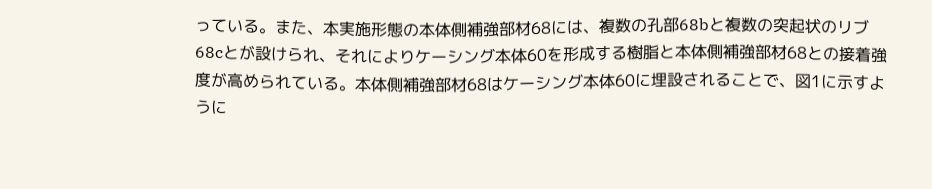っている。また、本実施形態の本体側補強部材68には、複数の孔部68bと複数の突起状のリブ68cとが設けられ、それによりケーシング本体60を形成する樹脂と本体側補強部材68との接着強度が高められている。本体側補強部材68はケーシング本体60に埋設されることで、図1に示すように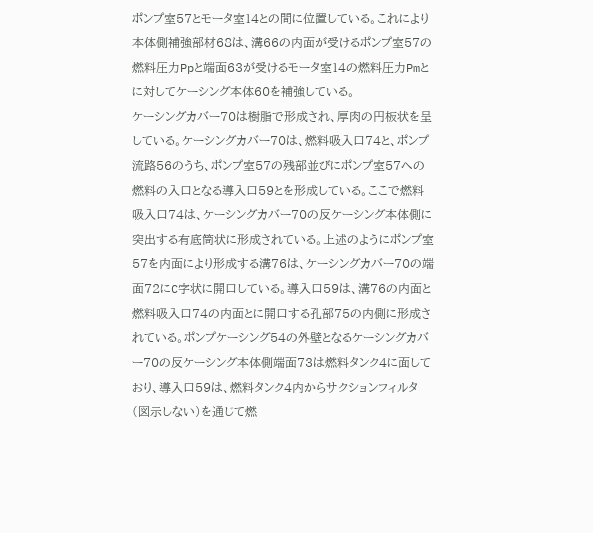ポンプ室57とモータ室14との間に位置している。これにより本体側補強部材68は、溝66の内面が受けるポンプ室57の燃料圧力Ppと端面63が受けるモータ室14の燃料圧力Pmとに対してケーシング本体60を補強している。
ケーシングカバー70は樹脂で形成され、厚肉の円板状を呈している。ケーシングカバー70は、燃料吸入口74と、ポンプ流路56のうち、ポンプ室57の残部並びにポンプ室57への燃料の入口となる導入口59とを形成している。ここで燃料吸入口74は、ケーシングカバー70の反ケーシング本体側に突出する有底筒状に形成されている。上述のようにポンプ室57を内面により形成する溝76は、ケーシングカバー70の端面72にC字状に開口している。導入口59は、溝76の内面と燃料吸入口74の内面とに開口する孔部75の内側に形成されている。ポンプケーシング54の外壁となるケーシングカバー70の反ケーシング本体側端面73は燃料タンク4に面しており、導入口59は、燃料タンク4内からサクションフィルタ(図示しない)を通じて燃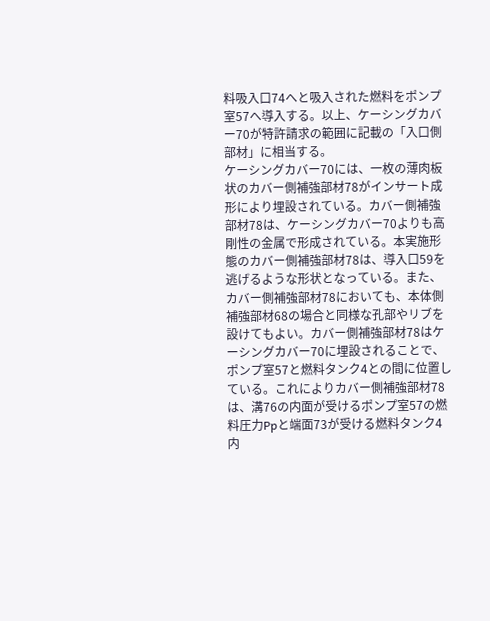料吸入口74へと吸入された燃料をポンプ室57へ導入する。以上、ケーシングカバー70が特許請求の範囲に記載の「入口側部材」に相当する。
ケーシングカバー70には、一枚の薄肉板状のカバー側補強部材78がインサート成形により埋設されている。カバー側補強部材78は、ケーシングカバー70よりも高剛性の金属で形成されている。本実施形態のカバー側補強部材78は、導入口59を逃げるような形状となっている。また、カバー側補強部材78においても、本体側補強部材68の場合と同様な孔部やリブを設けてもよい。カバー側補強部材78はケーシングカバー70に埋設されることで、ポンプ室57と燃料タンク4との間に位置している。これによりカバー側補強部材78は、溝76の内面が受けるポンプ室57の燃料圧力Ppと端面73が受ける燃料タンク4内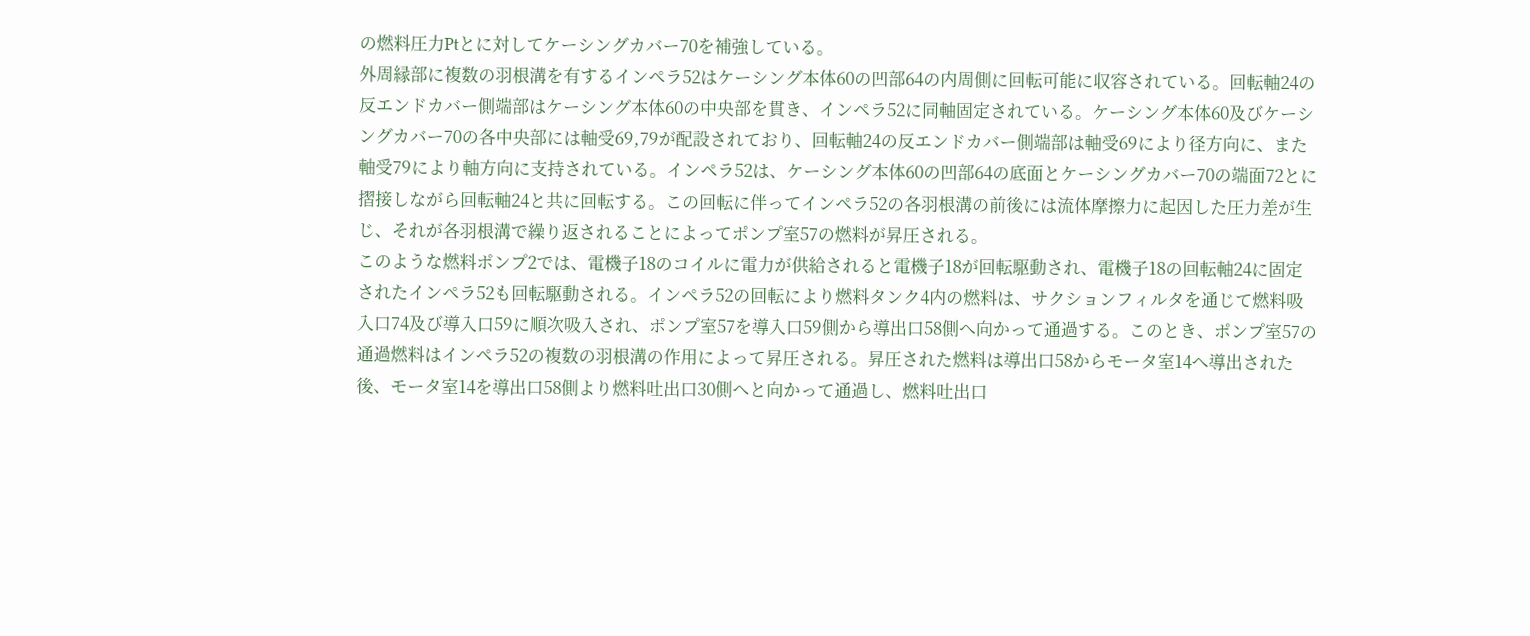の燃料圧力Ptとに対してケーシングカバー70を補強している。
外周縁部に複数の羽根溝を有するインペラ52はケーシング本体60の凹部64の内周側に回転可能に収容されている。回転軸24の反エンドカバー側端部はケーシング本体60の中央部を貫き、インペラ52に同軸固定されている。ケーシング本体60及びケーシングカバー70の各中央部には軸受69,79が配設されており、回転軸24の反エンドカバー側端部は軸受69により径方向に、また軸受79により軸方向に支持されている。インペラ52は、ケーシング本体60の凹部64の底面とケーシングカバー70の端面72とに摺接しながら回転軸24と共に回転する。この回転に伴ってインペラ52の各羽根溝の前後には流体摩擦力に起因した圧力差が生じ、それが各羽根溝で繰り返されることによってポンプ室57の燃料が昇圧される。
このような燃料ポンプ2では、電機子18のコイルに電力が供給されると電機子18が回転駆動され、電機子18の回転軸24に固定されたインペラ52も回転駆動される。インペラ52の回転により燃料タンク4内の燃料は、サクションフィルタを通じて燃料吸入口74及び導入口59に順次吸入され、ポンプ室57を導入口59側から導出口58側へ向かって通過する。このとき、ポンプ室57の通過燃料はインペラ52の複数の羽根溝の作用によって昇圧される。昇圧された燃料は導出口58からモータ室14へ導出された後、モータ室14を導出口58側より燃料吐出口30側へと向かって通過し、燃料吐出口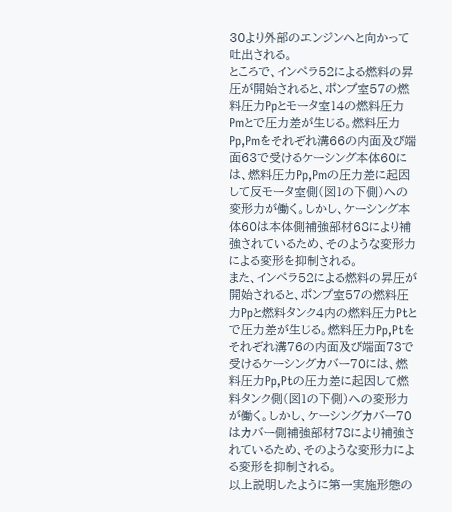30より外部のエンジンへと向かって吐出される。
ところで、インペラ52による燃料の昇圧が開始されると、ポンプ室57の燃料圧力Ppとモータ室14の燃料圧力Pmとで圧力差が生じる。燃料圧力Pp,Pmをそれぞれ溝66の内面及び端面63で受けるケーシング本体60には、燃料圧力Pp,Pmの圧力差に起因して反モータ室側(図1の下側)への変形力が働く。しかし、ケーシング本体60は本体側補強部材68により補強されているため、そのような変形力による変形を抑制される。
また、インペラ52による燃料の昇圧が開始されると、ポンプ室57の燃料圧力Ppと燃料タンク4内の燃料圧力Ptとで圧力差が生じる。燃料圧力Pp,Ptをそれぞれ溝76の内面及び端面73で受けるケーシングカバー70には、燃料圧力Pp,Ptの圧力差に起因して燃料タンク側(図1の下側)への変形力が働く。しかし、ケーシングカバー70はカバー側補強部材78により補強されているため、そのような変形力による変形を抑制される。
以上説明したように第一実施形態の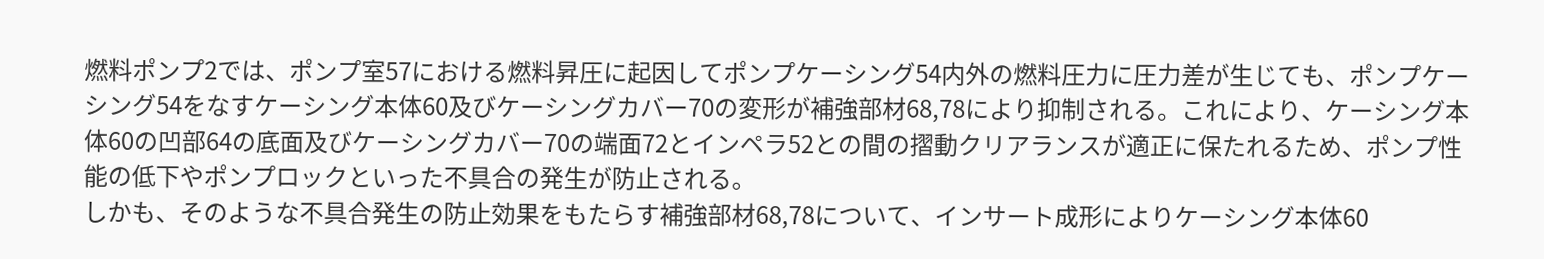燃料ポンプ2では、ポンプ室57における燃料昇圧に起因してポンプケーシング54内外の燃料圧力に圧力差が生じても、ポンプケーシング54をなすケーシング本体60及びケーシングカバー70の変形が補強部材68,78により抑制される。これにより、ケーシング本体60の凹部64の底面及びケーシングカバー70の端面72とインペラ52との間の摺動クリアランスが適正に保たれるため、ポンプ性能の低下やポンプロックといった不具合の発生が防止される。
しかも、そのような不具合発生の防止効果をもたらす補強部材68,78について、インサート成形によりケーシング本体60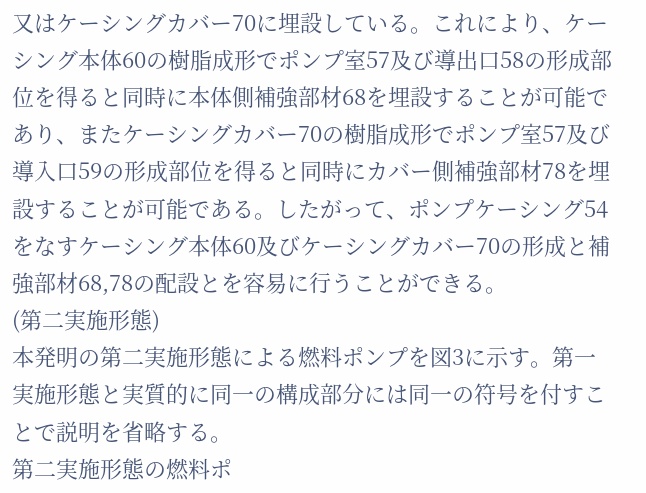又はケーシングカバー70に埋設している。これにより、ケーシング本体60の樹脂成形でポンプ室57及び導出口58の形成部位を得ると同時に本体側補強部材68を埋設することが可能であり、またケーシングカバー70の樹脂成形でポンプ室57及び導入口59の形成部位を得ると同時にカバー側補強部材78を埋設することが可能である。したがって、ポンプケーシング54をなすケーシング本体60及びケーシングカバー70の形成と補強部材68,78の配設とを容易に行うことができる。
(第二実施形態)
本発明の第二実施形態による燃料ポンプを図3に示す。第一実施形態と実質的に同一の構成部分には同一の符号を付すことで説明を省略する。
第二実施形態の燃料ポ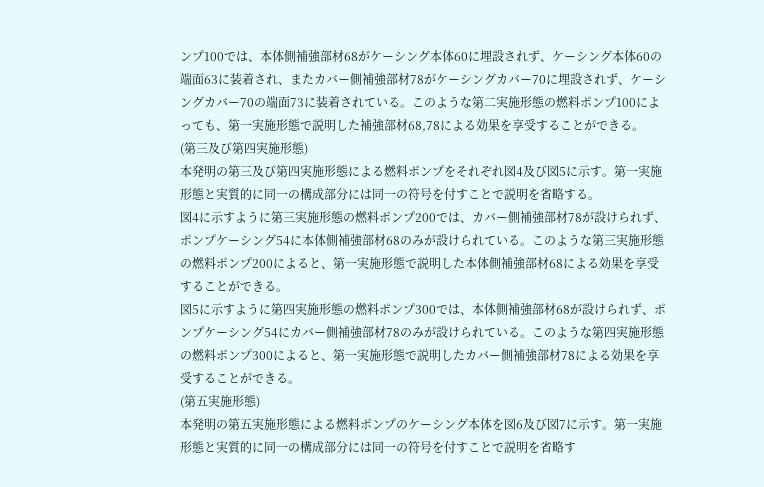ンプ100では、本体側補強部材68がケーシング本体60に埋設されず、ケーシング本体60の端面63に装着され、またカバー側補強部材78がケーシングカバー70に埋設されず、ケーシングカバー70の端面73に装着されている。このような第二実施形態の燃料ポンプ100によっても、第一実施形態で説明した補強部材68,78による効果を享受することができる。
(第三及び第四実施形態)
本発明の第三及び第四実施形態による燃料ポンプをそれぞれ図4及び図5に示す。第一実施形態と実質的に同一の構成部分には同一の符号を付すことで説明を省略する。
図4に示すように第三実施形態の燃料ポンプ200では、カバー側補強部材78が設けられず、ポンプケーシング54に本体側補強部材68のみが設けられている。このような第三実施形態の燃料ポンプ200によると、第一実施形態で説明した本体側補強部材68による効果を享受することができる。
図5に示すように第四実施形態の燃料ポンプ300では、本体側補強部材68が設けられず、ポンプケーシング54にカバー側補強部材78のみが設けられている。このような第四実施形態の燃料ポンプ300によると、第一実施形態で説明したカバー側補強部材78による効果を享受することができる。
(第五実施形態)
本発明の第五実施形態による燃料ポンプのケーシング本体を図6及び図7に示す。第一実施形態と実質的に同一の構成部分には同一の符号を付すことで説明を省略す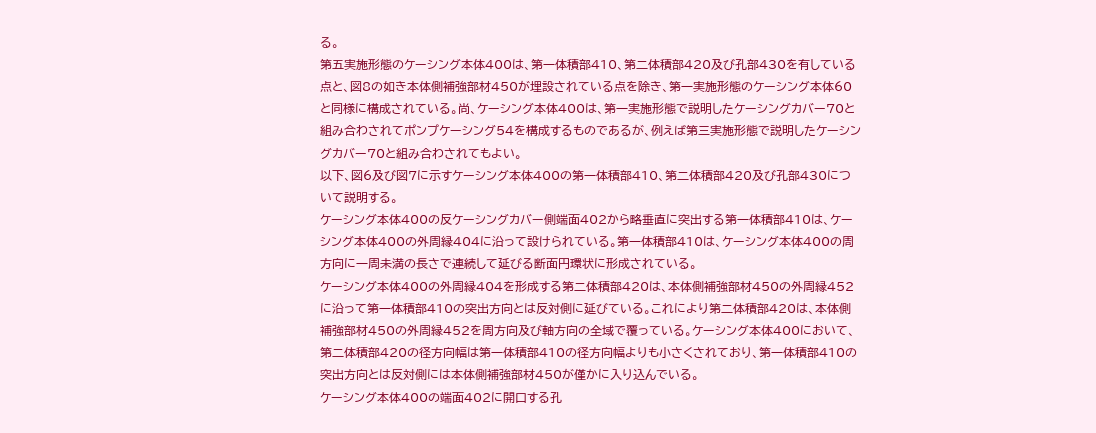る。
第五実施形態のケーシング本体400は、第一体積部410、第二体積部420及び孔部430を有している点と、図8の如き本体側補強部材450が埋設されている点を除き、第一実施形態のケーシング本体60と同様に構成されている。尚、ケーシング本体400は、第一実施形態で説明したケーシングカバー70と組み合わされてポンプケーシング54を構成するものであるが、例えば第三実施形態で説明したケーシングカバー70と組み合わされてもよい。
以下、図6及び図7に示すケーシング本体400の第一体積部410、第二体積部420及び孔部430について説明する。
ケーシング本体400の反ケーシングカバー側端面402から略垂直に突出する第一体積部410は、ケーシング本体400の外周縁404に沿って設けられている。第一体積部410は、ケーシング本体400の周方向に一周未満の長さで連続して延びる断面円環状に形成されている。
ケーシング本体400の外周縁404を形成する第二体積部420は、本体側補強部材450の外周縁452に沿って第一体積部410の突出方向とは反対側に延びている。これにより第二体積部420は、本体側補強部材450の外周縁452を周方向及び軸方向の全域で覆っている。ケーシング本体400において、第二体積部420の径方向幅は第一体積部410の径方向幅よりも小さくされており、第一体積部410の突出方向とは反対側には本体側補強部材450が僅かに入り込んでいる。
ケーシング本体400の端面402に開口する孔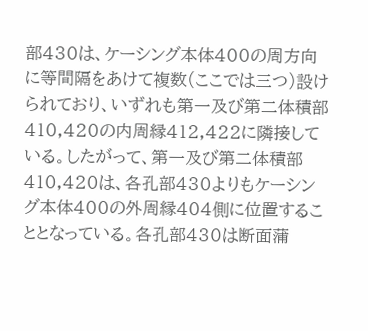部430は、ケーシング本体400の周方向に等間隔をあけて複数(ここでは三つ)設けられており、いずれも第一及び第二体積部410,420の内周縁412,422に隣接している。したがって、第一及び第二体積部410,420は、各孔部430よりもケーシング本体400の外周縁404側に位置することとなっている。各孔部430は断面蒲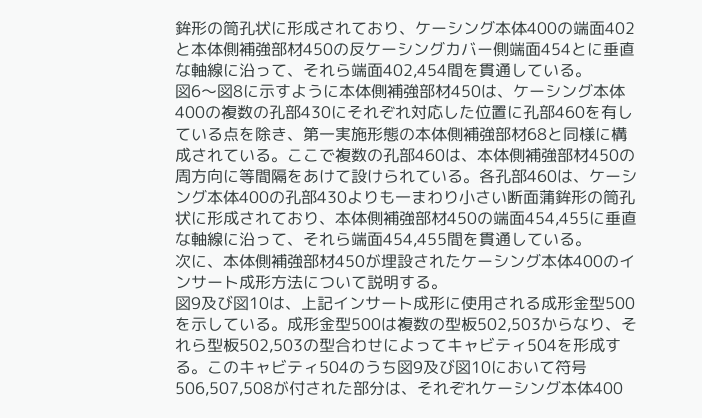鉾形の筒孔状に形成されており、ケーシング本体400の端面402と本体側補強部材450の反ケーシングカバー側端面454とに垂直な軸線に沿って、それら端面402,454間を貫通している。
図6〜図8に示すように本体側補強部材450は、ケーシング本体400の複数の孔部430にそれぞれ対応した位置に孔部460を有している点を除き、第一実施形態の本体側補強部材68と同様に構成されている。ここで複数の孔部460は、本体側補強部材450の周方向に等間隔をあけて設けられている。各孔部460は、ケーシング本体400の孔部430よりも一まわり小さい断面蒲鉾形の筒孔状に形成されており、本体側補強部材450の端面454,455に垂直な軸線に沿って、それら端面454,455間を貫通している。
次に、本体側補強部材450が埋設されたケーシング本体400のインサート成形方法について説明する。
図9及び図10は、上記インサート成形に使用される成形金型500を示している。成形金型500は複数の型板502,503からなり、それら型板502,503の型合わせによってキャビティ504を形成する。このキャビティ504のうち図9及び図10において符号506,507,508が付された部分は、それぞれケーシング本体400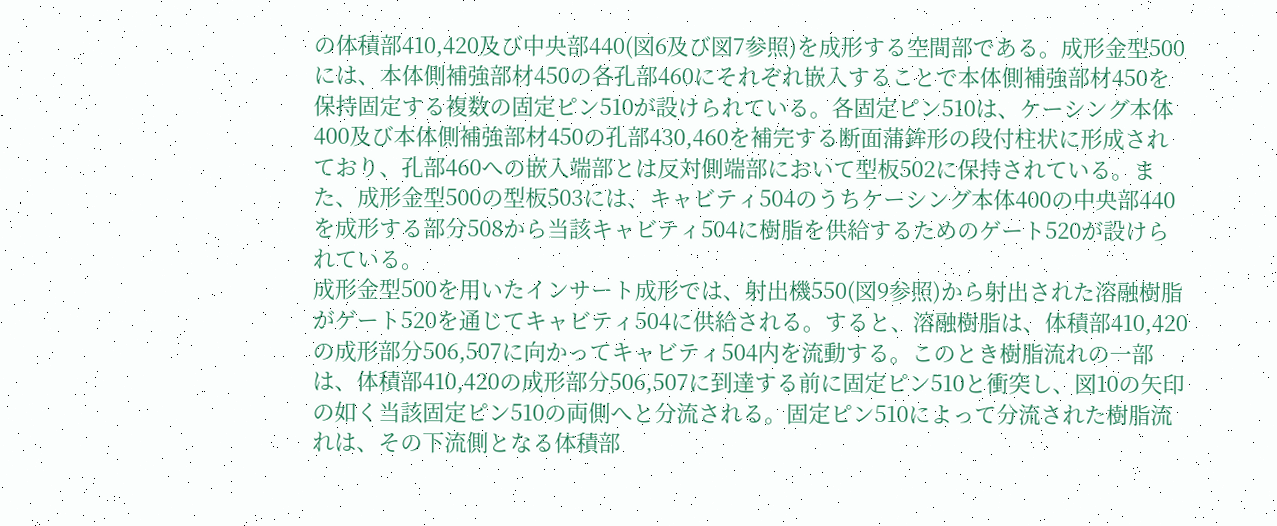の体積部410,420及び中央部440(図6及び図7参照)を成形する空間部である。成形金型500には、本体側補強部材450の各孔部460にそれぞれ嵌入することで本体側補強部材450を保持固定する複数の固定ピン510が設けられている。各固定ピン510は、ケーシング本体400及び本体側補強部材450の孔部430,460を補完する断面蒲鉾形の段付柱状に形成されており、孔部460への嵌入端部とは反対側端部において型板502に保持されている。また、成形金型500の型板503には、キャビティ504のうちケーシング本体400の中央部440を成形する部分508から当該キャビティ504に樹脂を供給するためのゲート520が設けられている。
成形金型500を用いたインサート成形では、射出機550(図9参照)から射出された溶融樹脂がゲート520を通じてキャビティ504に供給される。すると、溶融樹脂は、体積部410,420の成形部分506,507に向かってキャビティ504内を流動する。このとき樹脂流れの一部は、体積部410,420の成形部分506,507に到達する前に固定ピン510と衝突し、図10の矢印の如く当該固定ピン510の両側へと分流される。固定ピン510によって分流された樹脂流れは、その下流側となる体積部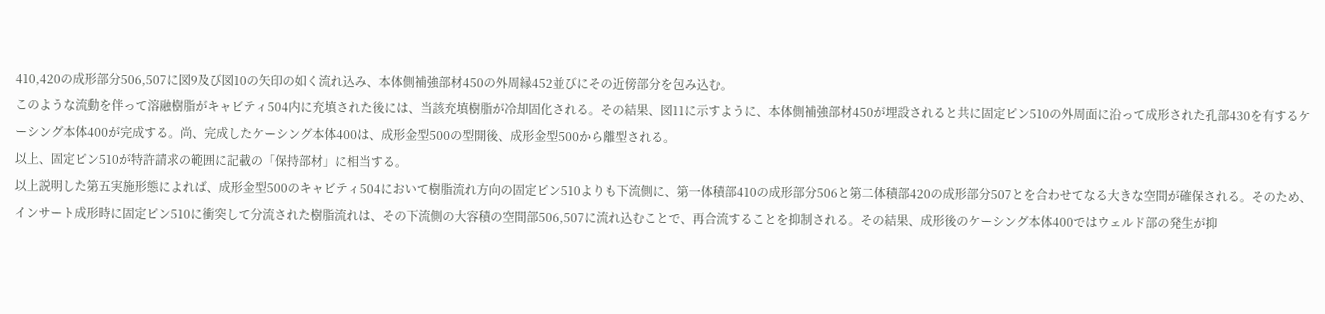410,420の成形部分506,507に図9及び図10の矢印の如く流れ込み、本体側補強部材450の外周縁452並びにその近傍部分を包み込む。
このような流動を伴って溶融樹脂がキャビティ504内に充填された後には、当該充填樹脂が冷却固化される。その結果、図11に示すように、本体側補強部材450が埋設されると共に固定ピン510の外周面に沿って成形された孔部430を有するケーシング本体400が完成する。尚、完成したケーシング本体400は、成形金型500の型開後、成形金型500から離型される。
以上、固定ピン510が特許請求の範囲に記載の「保持部材」に相当する。
以上説明した第五実施形態によれば、成形金型500のキャビティ504において樹脂流れ方向の固定ピン510よりも下流側に、第一体積部410の成形部分506と第二体積部420の成形部分507とを合わせてなる大きな空間が確保される。そのため、インサート成形時に固定ピン510に衝突して分流された樹脂流れは、その下流側の大容積の空間部506,507に流れ込むことで、再合流することを抑制される。その結果、成形後のケーシング本体400ではウェルド部の発生が抑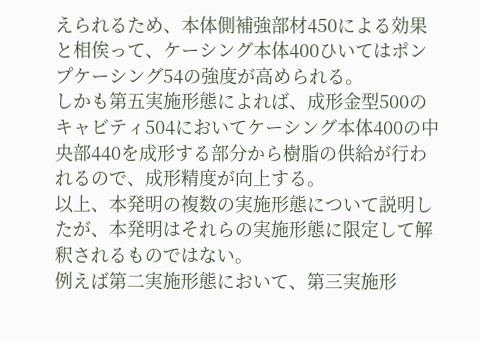えられるため、本体側補強部材450による効果と相俟って、ケーシング本体400ひいてはポンプケーシング54の強度が高められる。
しかも第五実施形態によれば、成形金型500のキャビティ504においてケーシング本体400の中央部440を成形する部分から樹脂の供給が行われるので、成形精度が向上する。
以上、本発明の複数の実施形態について説明したが、本発明はそれらの実施形態に限定して解釈されるものではない。
例えば第二実施形態において、第三実施形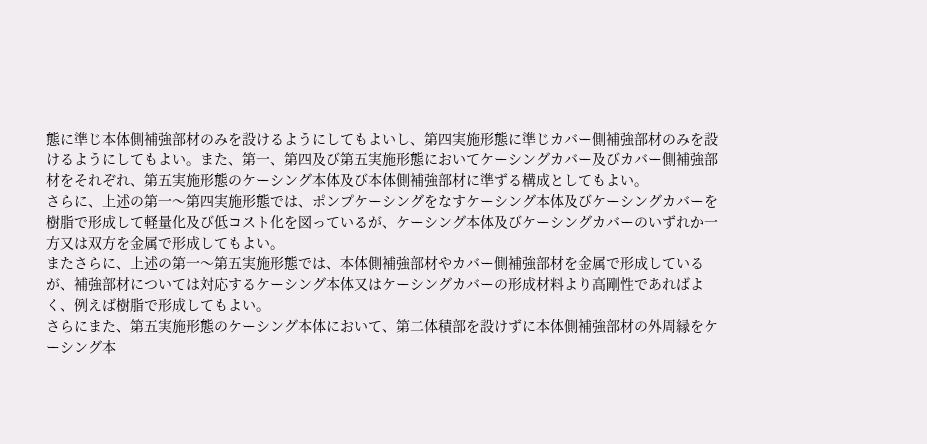態に準じ本体側補強部材のみを設けるようにしてもよいし、第四実施形態に準じカバー側補強部材のみを設けるようにしてもよい。また、第一、第四及び第五実施形態においてケーシングカバー及びカバー側補強部材をそれぞれ、第五実施形態のケーシング本体及び本体側補強部材に準ずる構成としてもよい。
さらに、上述の第一〜第四実施形態では、ポンプケーシングをなすケーシング本体及びケーシングカバーを樹脂で形成して軽量化及び低コスト化を図っているが、ケーシング本体及びケーシングカバーのいずれか一方又は双方を金属で形成してもよい。
またさらに、上述の第一〜第五実施形態では、本体側補強部材やカバー側補強部材を金属で形成しているが、補強部材については対応するケーシング本体又はケーシングカバーの形成材料より高剛性であればよく、例えば樹脂で形成してもよい。
さらにまた、第五実施形態のケーシング本体において、第二体積部を設けずに本体側補強部材の外周縁をケーシング本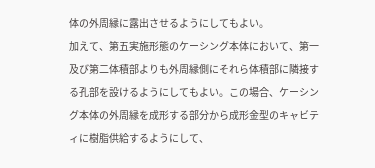体の外周縁に露出させるようにしてもよい。
加えて、第五実施形態のケーシング本体において、第一及び第二体積部よりも外周縁側にそれら体積部に隣接する孔部を設けるようにしてもよい。この場合、ケーシング本体の外周縁を成形する部分から成形金型のキャビティに樹脂供給するようにして、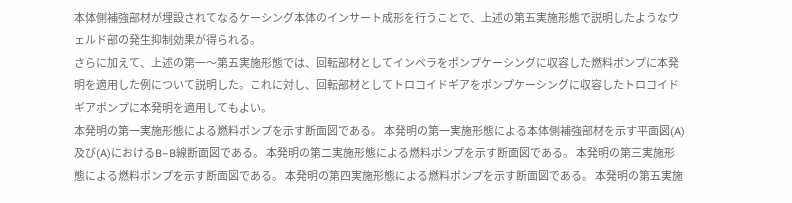本体側補強部材が埋設されてなるケーシング本体のインサート成形を行うことで、上述の第五実施形態で説明したようなウェルド部の発生抑制効果が得られる。
さらに加えて、上述の第一〜第五実施形態では、回転部材としてインペラをポンプケーシングに収容した燃料ポンプに本発明を適用した例について説明した。これに対し、回転部材としてトロコイドギアをポンプケーシングに収容したトロコイドギアポンプに本発明を適用してもよい。
本発明の第一実施形態による燃料ポンプを示す断面図である。 本発明の第一実施形態による本体側補強部材を示す平面図(A)及び(A)におけるB−B線断面図である。 本発明の第二実施形態による燃料ポンプを示す断面図である。 本発明の第三実施形態による燃料ポンプを示す断面図である。 本発明の第四実施形態による燃料ポンプを示す断面図である。 本発明の第五実施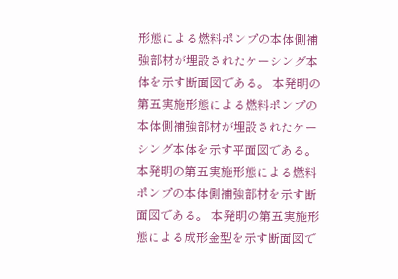形態による燃料ポンプの本体側補強部材が埋設されたケーシング本体を示す断面図である。 本発明の第五実施形態による燃料ポンプの本体側補強部材が埋設されたケーシング本体を示す平面図である。 本発明の第五実施形態による燃料ポンプの本体側補強部材を示す断面図である。 本発明の第五実施形態による成形金型を示す断面図で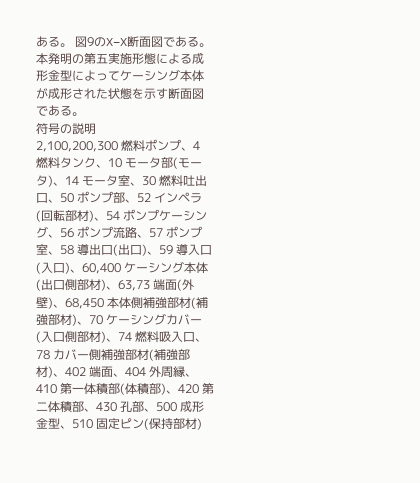ある。 図9のX−X断面図である。 本発明の第五実施形態による成形金型によってケーシング本体が成形された状態を示す断面図である。
符号の説明
2,100,200,300 燃料ポンプ、4 燃料タンク、10 モータ部(モータ)、14 モータ室、30 燃料吐出口、50 ポンプ部、52 インペラ(回転部材)、54 ポンプケーシング、56 ポンプ流路、57 ポンプ室、58 導出口(出口)、59 導入口(入口)、60,400 ケーシング本体(出口側部材)、63,73 端面(外壁)、68,450 本体側補強部材(補強部材)、70 ケーシングカバー(入口側部材)、74 燃料吸入口、78 カバー側補強部材(補強部材)、402 端面、404 外周縁、410 第一体積部(体積部)、420 第二体積部、430 孔部、500 成形金型、510 固定ピン(保持部材)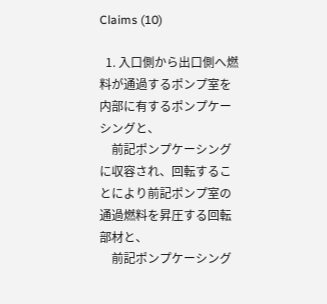Claims (10)

  1. 入口側から出口側へ燃料が通過するポンプ室を内部に有するポンプケーシングと、
    前記ポンプケーシングに収容され、回転することにより前記ポンプ室の通過燃料を昇圧する回転部材と、
    前記ポンプケーシング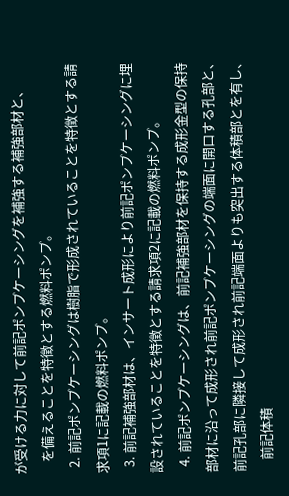が受ける力に対して前記ポンプケーシングを補強する補強部材と、
    を備えることを特徴とする燃料ポンプ。
  2. 前記ポンプケーシングは樹脂で形成されていることを特徴とする請求項1に記載の燃料ポンプ。
  3. 前記補強部材は、インサート成形により前記ポンプケーシングに埋設されていることを特徴とする請求項2に記載の燃料ポンプ。
  4. 前記ポンプケーシングは、前記補強部材を保持する成形金型の保持部材に沿って成形され前記ポンプケーシングの端面に開口する孔部と、前記孔部に隣接して成形され前記端面よりも突出する体積部とを有し、
    前記体積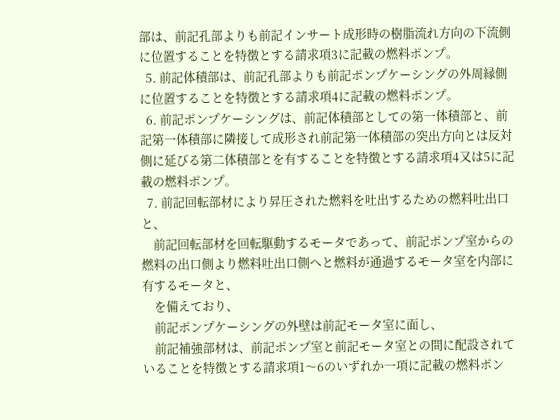部は、前記孔部よりも前記インサート成形時の樹脂流れ方向の下流側に位置することを特徴とする請求項3に記載の燃料ポンプ。
  5. 前記体積部は、前記孔部よりも前記ポンプケーシングの外周縁側に位置することを特徴とする請求項4に記載の燃料ポンプ。
  6. 前記ポンプケーシングは、前記体積部としての第一体積部と、前記第一体積部に隣接して成形され前記第一体積部の突出方向とは反対側に延びる第二体積部とを有することを特徴とする請求項4又は5に記載の燃料ポンプ。
  7. 前記回転部材により昇圧された燃料を吐出するための燃料吐出口と、
    前記回転部材を回転駆動するモータであって、前記ポンプ室からの燃料の出口側より燃料吐出口側へと燃料が通過するモータ室を内部に有するモータと、
    を備えており、
    前記ポンプケーシングの外壁は前記モータ室に面し、
    前記補強部材は、前記ポンプ室と前記モータ室との間に配設されていることを特徴とする請求項1〜6のいずれか一項に記載の燃料ポン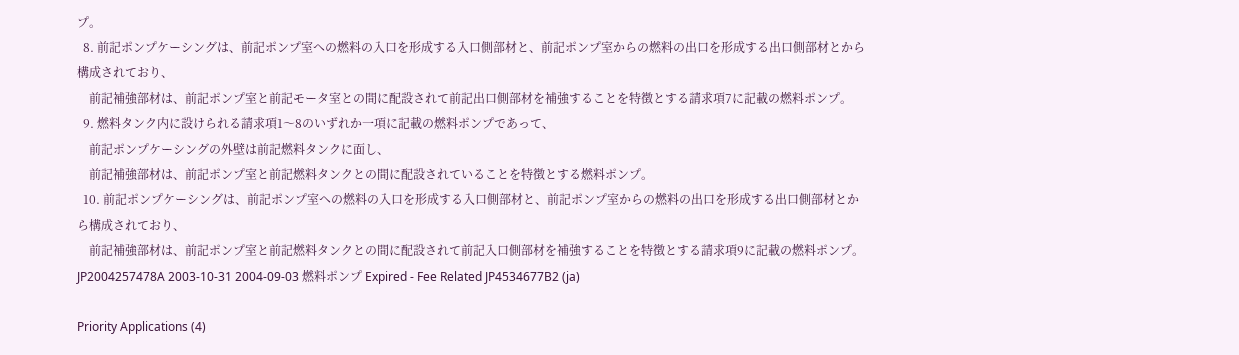プ。
  8. 前記ポンプケーシングは、前記ポンプ室への燃料の入口を形成する入口側部材と、前記ポンプ室からの燃料の出口を形成する出口側部材とから構成されており、
    前記補強部材は、前記ポンプ室と前記モータ室との間に配設されて前記出口側部材を補強することを特徴とする請求項7に記載の燃料ポンプ。
  9. 燃料タンク内に設けられる請求項1〜8のいずれか一項に記載の燃料ポンプであって、
    前記ポンプケーシングの外壁は前記燃料タンクに面し、
    前記補強部材は、前記ポンプ室と前記燃料タンクとの間に配設されていることを特徴とする燃料ポンプ。
  10. 前記ポンプケーシングは、前記ポンプ室への燃料の入口を形成する入口側部材と、前記ポンプ室からの燃料の出口を形成する出口側部材とから構成されており、
    前記補強部材は、前記ポンプ室と前記燃料タンクとの間に配設されて前記入口側部材を補強することを特徴とする請求項9に記載の燃料ポンプ。
JP2004257478A 2003-10-31 2004-09-03 燃料ポンプ Expired - Fee Related JP4534677B2 (ja)

Priority Applications (4)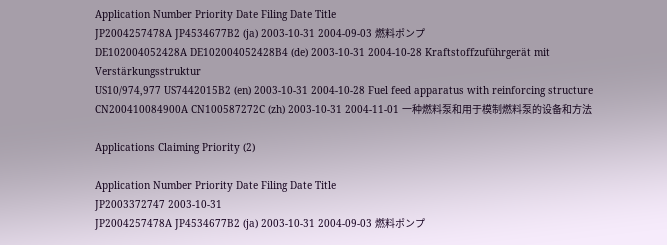Application Number Priority Date Filing Date Title
JP2004257478A JP4534677B2 (ja) 2003-10-31 2004-09-03 燃料ポンプ
DE102004052428A DE102004052428B4 (de) 2003-10-31 2004-10-28 Kraftstoffzuführgerät mit Verstärkungsstruktur
US10/974,977 US7442015B2 (en) 2003-10-31 2004-10-28 Fuel feed apparatus with reinforcing structure
CN200410084900A CN100587272C (zh) 2003-10-31 2004-11-01 一种燃料泵和用于模制燃料泵的设备和方法

Applications Claiming Priority (2)

Application Number Priority Date Filing Date Title
JP2003372747 2003-10-31
JP2004257478A JP4534677B2 (ja) 2003-10-31 2004-09-03 燃料ポンプ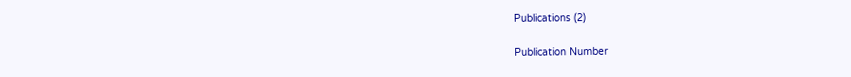Publications (2)

Publication Number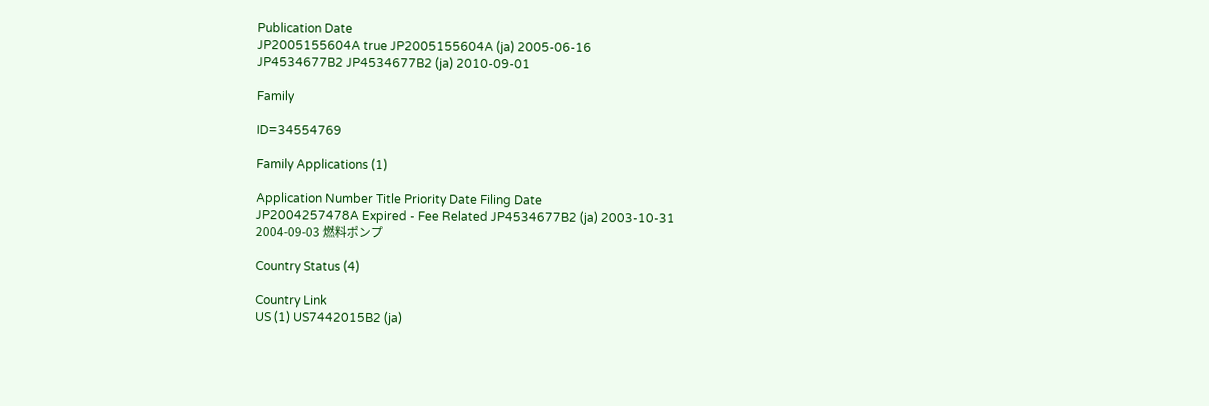Publication Date
JP2005155604A true JP2005155604A (ja) 2005-06-16
JP4534677B2 JP4534677B2 (ja) 2010-09-01

Family

ID=34554769

Family Applications (1)

Application Number Title Priority Date Filing Date
JP2004257478A Expired - Fee Related JP4534677B2 (ja) 2003-10-31 2004-09-03 燃料ポンプ

Country Status (4)

Country Link
US (1) US7442015B2 (ja)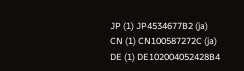JP (1) JP4534677B2 (ja)
CN (1) CN100587272C (ja)
DE (1) DE102004052428B4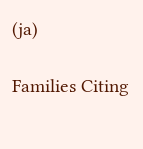(ja)

Families Citing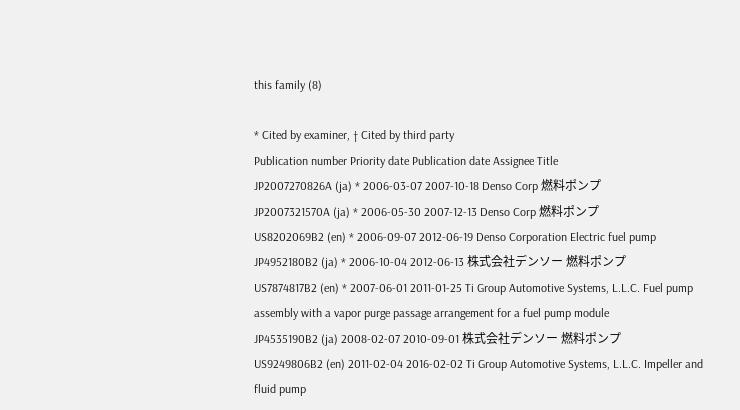this family (8)

* Cited by examiner, † Cited by third party
Publication number Priority date Publication date Assignee Title
JP2007270826A (ja) * 2006-03-07 2007-10-18 Denso Corp 燃料ポンプ
JP2007321570A (ja) * 2006-05-30 2007-12-13 Denso Corp 燃料ポンプ
US8202069B2 (en) * 2006-09-07 2012-06-19 Denso Corporation Electric fuel pump
JP4952180B2 (ja) * 2006-10-04 2012-06-13 株式会社デンソー 燃料ポンプ
US7874817B2 (en) * 2007-06-01 2011-01-25 Ti Group Automotive Systems, L.L.C. Fuel pump assembly with a vapor purge passage arrangement for a fuel pump module
JP4535190B2 (ja) 2008-02-07 2010-09-01 株式会社デンソー 燃料ポンプ
US9249806B2 (en) 2011-02-04 2016-02-02 Ti Group Automotive Systems, L.L.C. Impeller and fluid pump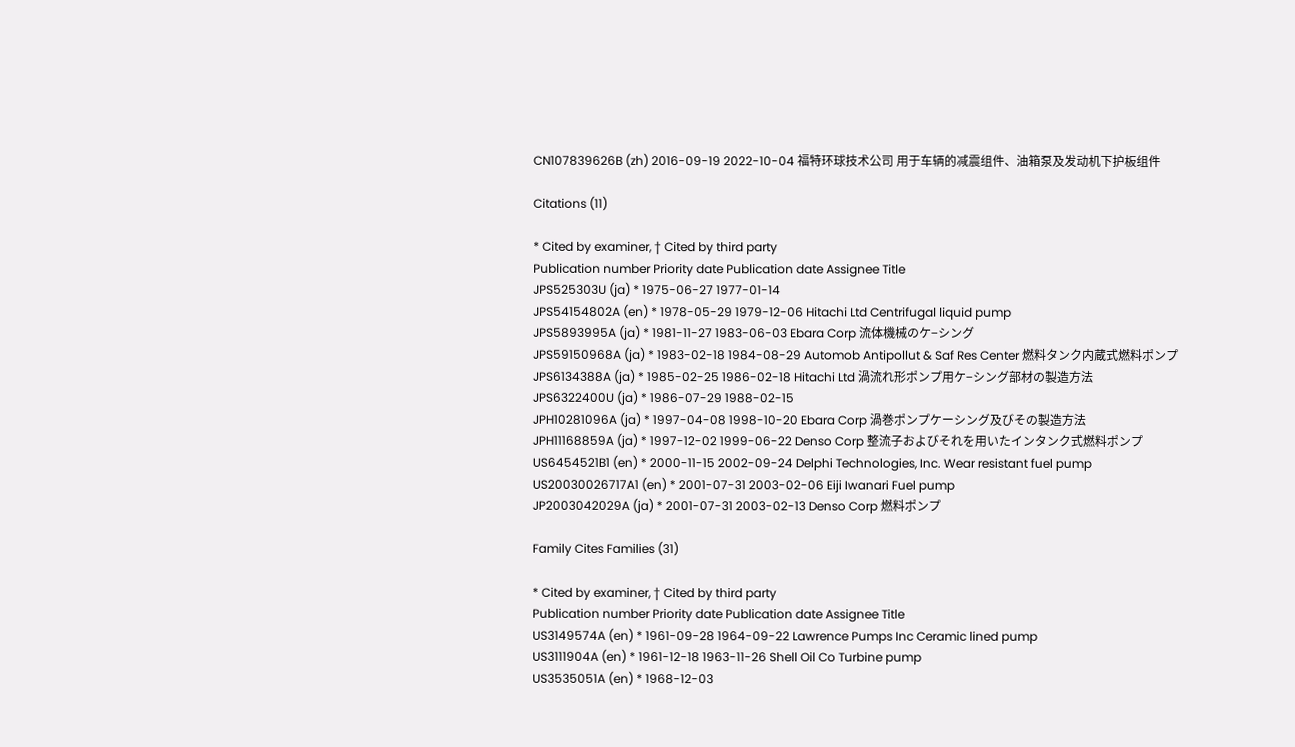CN107839626B (zh) 2016-09-19 2022-10-04 福特环球技术公司 用于车辆的减震组件、油箱泵及发动机下护板组件

Citations (11)

* Cited by examiner, † Cited by third party
Publication number Priority date Publication date Assignee Title
JPS525303U (ja) * 1975-06-27 1977-01-14
JPS54154802A (en) * 1978-05-29 1979-12-06 Hitachi Ltd Centrifugal liquid pump
JPS5893995A (ja) * 1981-11-27 1983-06-03 Ebara Corp 流体機械のケ−シング
JPS59150968A (ja) * 1983-02-18 1984-08-29 Automob Antipollut & Saf Res Center 燃料タンク内蔵式燃料ポンプ
JPS6134388A (ja) * 1985-02-25 1986-02-18 Hitachi Ltd 渦流れ形ポンプ用ケ−シング部材の製造方法
JPS6322400U (ja) * 1986-07-29 1988-02-15
JPH10281096A (ja) * 1997-04-08 1998-10-20 Ebara Corp 渦巻ポンプケーシング及びその製造方法
JPH11168859A (ja) * 1997-12-02 1999-06-22 Denso Corp 整流子およびそれを用いたインタンク式燃料ポンプ
US6454521B1 (en) * 2000-11-15 2002-09-24 Delphi Technologies, Inc. Wear resistant fuel pump
US20030026717A1 (en) * 2001-07-31 2003-02-06 Eiji Iwanari Fuel pump
JP2003042029A (ja) * 2001-07-31 2003-02-13 Denso Corp 燃料ポンプ

Family Cites Families (31)

* Cited by examiner, † Cited by third party
Publication number Priority date Publication date Assignee Title
US3149574A (en) * 1961-09-28 1964-09-22 Lawrence Pumps Inc Ceramic lined pump
US3111904A (en) * 1961-12-18 1963-11-26 Shell Oil Co Turbine pump
US3535051A (en) * 1968-12-03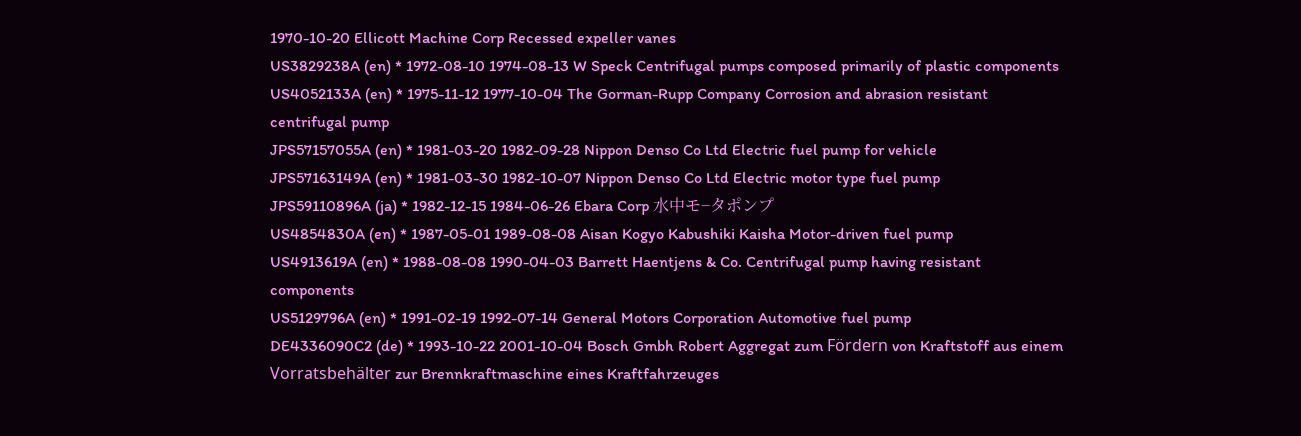1970-10-20 Ellicott Machine Corp Recessed expeller vanes
US3829238A (en) * 1972-08-10 1974-08-13 W Speck Centrifugal pumps composed primarily of plastic components
US4052133A (en) * 1975-11-12 1977-10-04 The Gorman-Rupp Company Corrosion and abrasion resistant centrifugal pump
JPS57157055A (en) * 1981-03-20 1982-09-28 Nippon Denso Co Ltd Electric fuel pump for vehicle
JPS57163149A (en) * 1981-03-30 1982-10-07 Nippon Denso Co Ltd Electric motor type fuel pump
JPS59110896A (ja) * 1982-12-15 1984-06-26 Ebara Corp 水中モ−タポンプ
US4854830A (en) * 1987-05-01 1989-08-08 Aisan Kogyo Kabushiki Kaisha Motor-driven fuel pump
US4913619A (en) * 1988-08-08 1990-04-03 Barrett Haentjens & Co. Centrifugal pump having resistant components
US5129796A (en) * 1991-02-19 1992-07-14 General Motors Corporation Automotive fuel pump
DE4336090C2 (de) * 1993-10-22 2001-10-04 Bosch Gmbh Robert Aggregat zum Fördern von Kraftstoff aus einem Vorratsbehälter zur Brennkraftmaschine eines Kraftfahrzeuges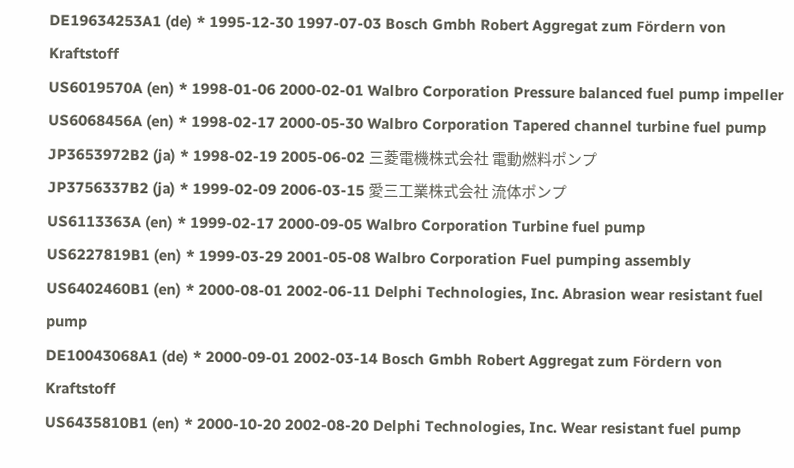DE19634253A1 (de) * 1995-12-30 1997-07-03 Bosch Gmbh Robert Aggregat zum Fördern von Kraftstoff
US6019570A (en) * 1998-01-06 2000-02-01 Walbro Corporation Pressure balanced fuel pump impeller
US6068456A (en) * 1998-02-17 2000-05-30 Walbro Corporation Tapered channel turbine fuel pump
JP3653972B2 (ja) * 1998-02-19 2005-06-02 三菱電機株式会社 電動燃料ポンプ
JP3756337B2 (ja) * 1999-02-09 2006-03-15 愛三工業株式会社 流体ポンプ
US6113363A (en) * 1999-02-17 2000-09-05 Walbro Corporation Turbine fuel pump
US6227819B1 (en) * 1999-03-29 2001-05-08 Walbro Corporation Fuel pumping assembly
US6402460B1 (en) * 2000-08-01 2002-06-11 Delphi Technologies, Inc. Abrasion wear resistant fuel pump
DE10043068A1 (de) * 2000-09-01 2002-03-14 Bosch Gmbh Robert Aggregat zum Fördern von Kraftstoff
US6435810B1 (en) * 2000-10-20 2002-08-20 Delphi Technologies, Inc. Wear resistant fuel pump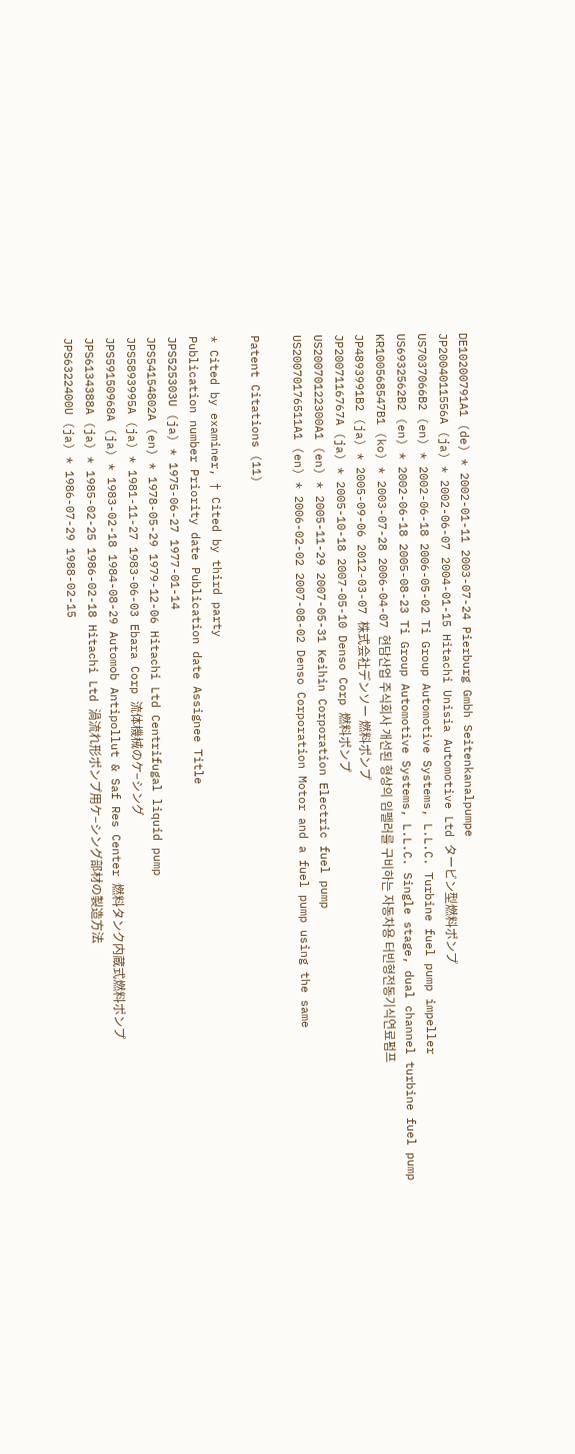DE10200791A1 (de) * 2002-01-11 2003-07-24 Pierburg Gmbh Seitenkanalpumpe
JP2004011556A (ja) * 2002-06-07 2004-01-15 Hitachi Unisia Automotive Ltd タービン型燃料ポンプ
US7037066B2 (en) * 2002-06-18 2006-05-02 Ti Group Automotive Systems, L.L.C. Turbine fuel pump impeller
US6932562B2 (en) * 2002-06-18 2005-08-23 Ti Group Automotive Systems, L.L.C. Single stage, dual channel turbine fuel pump
KR100568547B1 (ko) * 2003-07-28 2006-04-07 현담산업 주식회사 개선된 형상의 임펠러를 구비하는 자동차용 터빈형전동기식연료펌프
JP4893991B2 (ja) * 2005-09-06 2012-03-07 株式会社デンソー 燃料ポンプ
JP2007116767A (ja) * 2005-10-18 2007-05-10 Denso Corp 燃料ポンプ
US20070122300A1 (en) * 2005-11-29 2007-05-31 Keihin Corporation Electric fuel pump
US20070176511A1 (en) * 2006-02-02 2007-08-02 Denso Corporation Motor and a fuel pump using the same

Patent Citations (11)

* Cited by examiner, † Cited by third party
Publication number Priority date Publication date Assignee Title
JPS525303U (ja) * 1975-06-27 1977-01-14
JPS54154802A (en) * 1978-05-29 1979-12-06 Hitachi Ltd Centrifugal liquid pump
JPS5893995A (ja) * 1981-11-27 1983-06-03 Ebara Corp 流体機械のケ−シング
JPS59150968A (ja) * 1983-02-18 1984-08-29 Automob Antipollut & Saf Res Center 燃料タンク内蔵式燃料ポンプ
JPS6134388A (ja) * 1985-02-25 1986-02-18 Hitachi Ltd 渦流れ形ポンプ用ケ−シング部材の製造方法
JPS6322400U (ja) * 1986-07-29 1988-02-15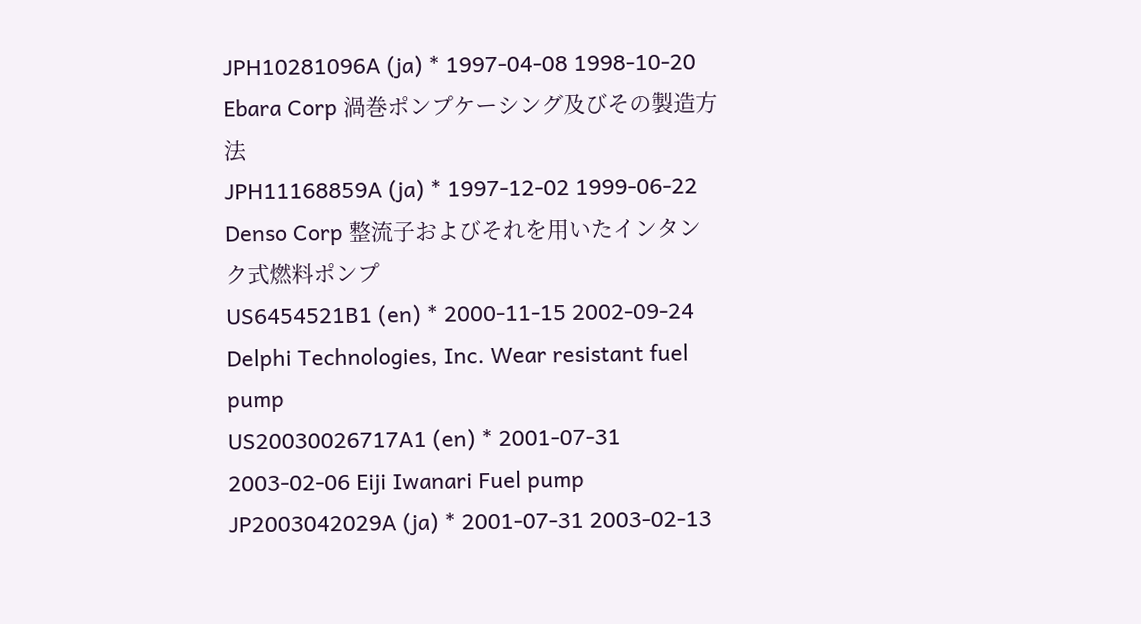JPH10281096A (ja) * 1997-04-08 1998-10-20 Ebara Corp 渦巻ポンプケーシング及びその製造方法
JPH11168859A (ja) * 1997-12-02 1999-06-22 Denso Corp 整流子およびそれを用いたインタンク式燃料ポンプ
US6454521B1 (en) * 2000-11-15 2002-09-24 Delphi Technologies, Inc. Wear resistant fuel pump
US20030026717A1 (en) * 2001-07-31 2003-02-06 Eiji Iwanari Fuel pump
JP2003042029A (ja) * 2001-07-31 2003-02-13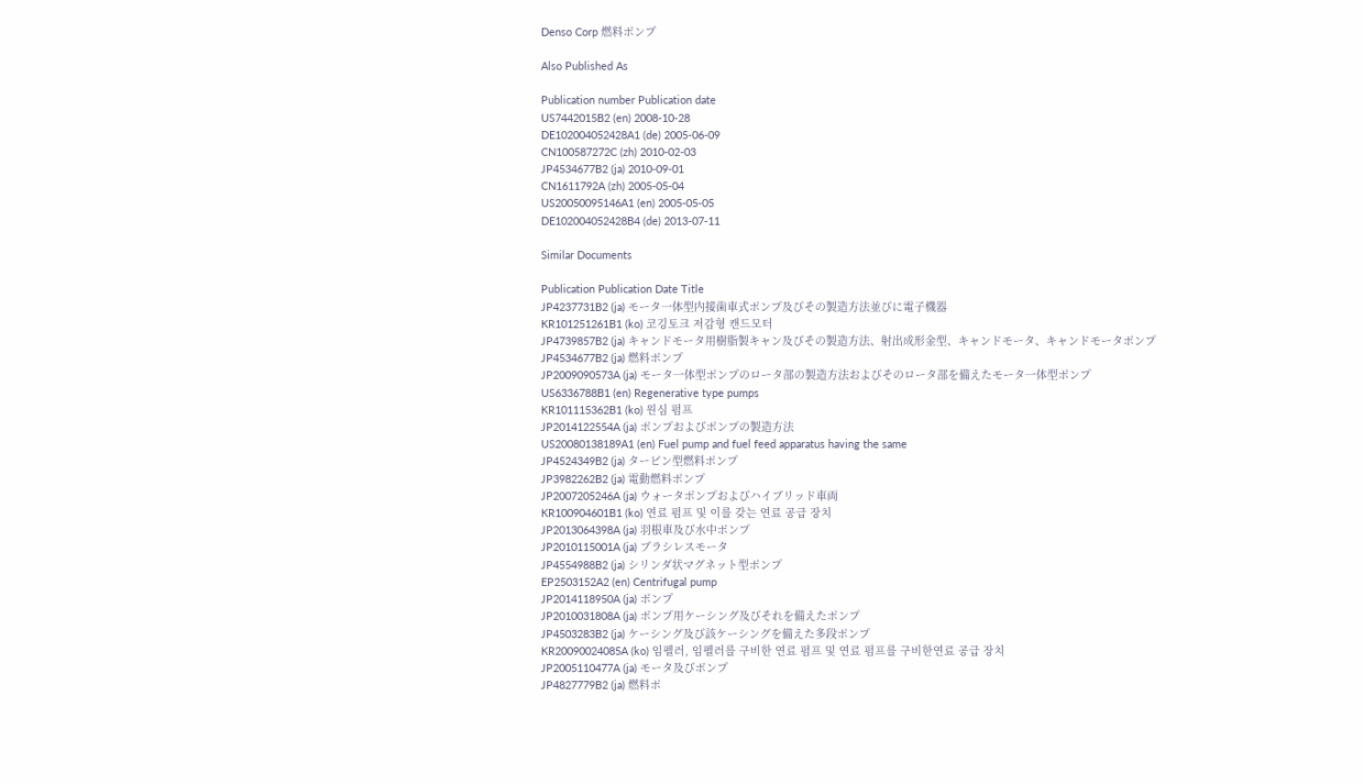Denso Corp 燃料ポンプ

Also Published As

Publication number Publication date
US7442015B2 (en) 2008-10-28
DE102004052428A1 (de) 2005-06-09
CN100587272C (zh) 2010-02-03
JP4534677B2 (ja) 2010-09-01
CN1611792A (zh) 2005-05-04
US20050095146A1 (en) 2005-05-05
DE102004052428B4 (de) 2013-07-11

Similar Documents

Publication Publication Date Title
JP4237731B2 (ja) モータ一体型内接歯車式ポンプ及びその製造方法並びに電子機器
KR101251261B1 (ko) 코깅토크 저감형 캔드모터
JP4739857B2 (ja) キャンドモータ用樹脂製キャン及びその製造方法、射出成形金型、キャンドモータ、キャンドモータポンプ
JP4534677B2 (ja) 燃料ポンプ
JP2009090573A (ja) モータ一体型ポンプのロータ部の製造方法およびそのロータ部を備えたモータ一体型ポンプ
US6336788B1 (en) Regenerative type pumps
KR101115362B1 (ko) 원심 펌프
JP2014122554A (ja) ポンプおよびポンプの製造方法
US20080138189A1 (en) Fuel pump and fuel feed apparatus having the same
JP4524349B2 (ja) タービン型燃料ポンプ
JP3982262B2 (ja) 電動燃料ポンプ
JP2007205246A (ja) ウォータポンプおよびハイブリッド車両
KR100904601B1 (ko) 연료 펌프 및 이를 갖는 연료 공급 장치
JP2013064398A (ja) 羽根車及び水中ポンプ
JP2010115001A (ja) ブラシレスモータ
JP4554988B2 (ja) シリンダ状マグネット型ポンプ
EP2503152A2 (en) Centrifugal pump
JP2014118950A (ja) ポンプ
JP2010031808A (ja) ポンプ用ケーシング及びそれを備えたポンプ
JP4503283B2 (ja) ケーシング及び該ケーシングを備えた多段ポンプ
KR20090024085A (ko) 임펠러, 임펠러를 구비한 연료 펌프 및 연료 펌프를 구비한연료 공급 장치
JP2005110477A (ja) モータ及びポンプ
JP4827779B2 (ja) 燃料ポ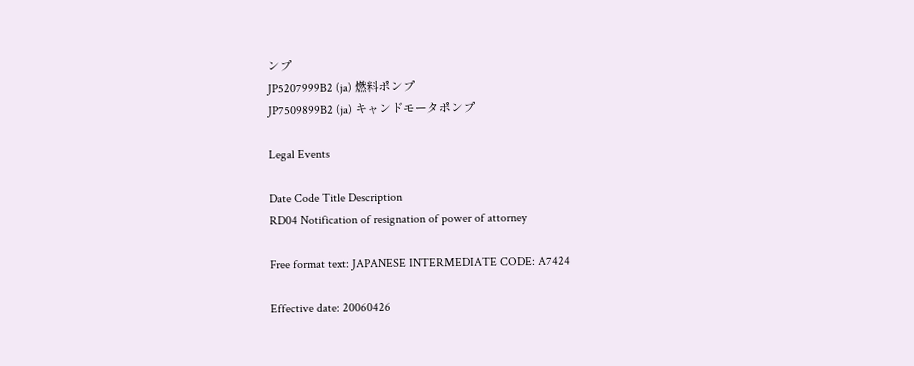ンプ
JP5207999B2 (ja) 燃料ポンプ
JP7509899B2 (ja) キャンドモータポンプ

Legal Events

Date Code Title Description
RD04 Notification of resignation of power of attorney

Free format text: JAPANESE INTERMEDIATE CODE: A7424

Effective date: 20060426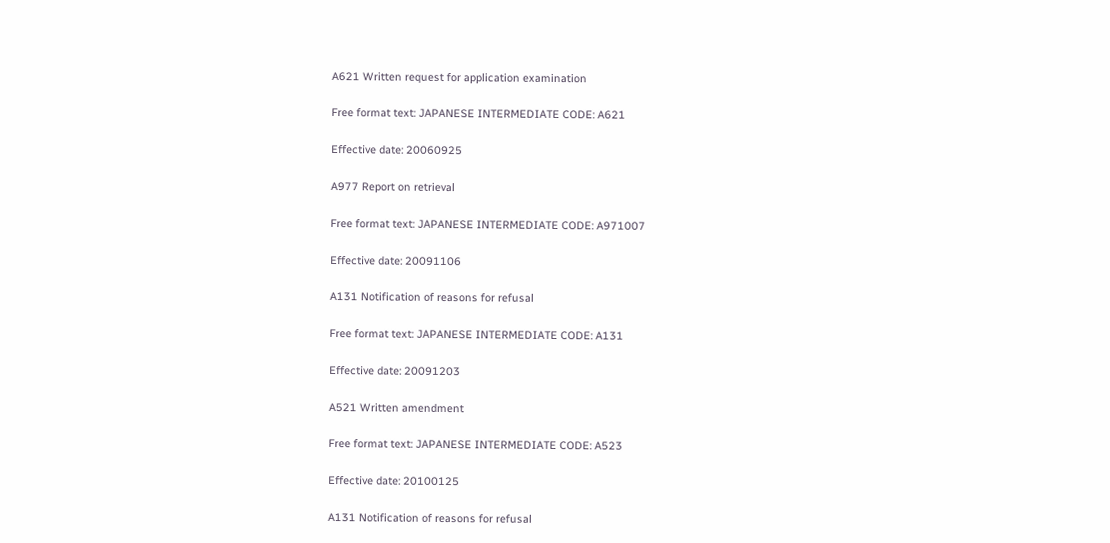A621 Written request for application examination

Free format text: JAPANESE INTERMEDIATE CODE: A621

Effective date: 20060925

A977 Report on retrieval

Free format text: JAPANESE INTERMEDIATE CODE: A971007

Effective date: 20091106

A131 Notification of reasons for refusal

Free format text: JAPANESE INTERMEDIATE CODE: A131

Effective date: 20091203

A521 Written amendment

Free format text: JAPANESE INTERMEDIATE CODE: A523

Effective date: 20100125

A131 Notification of reasons for refusal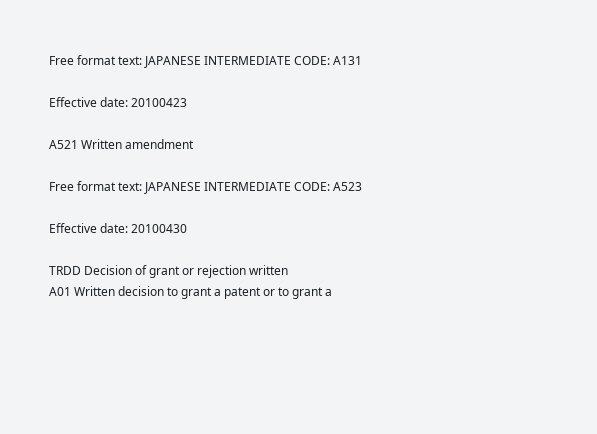Free format text: JAPANESE INTERMEDIATE CODE: A131

Effective date: 20100423

A521 Written amendment

Free format text: JAPANESE INTERMEDIATE CODE: A523

Effective date: 20100430

TRDD Decision of grant or rejection written
A01 Written decision to grant a patent or to grant a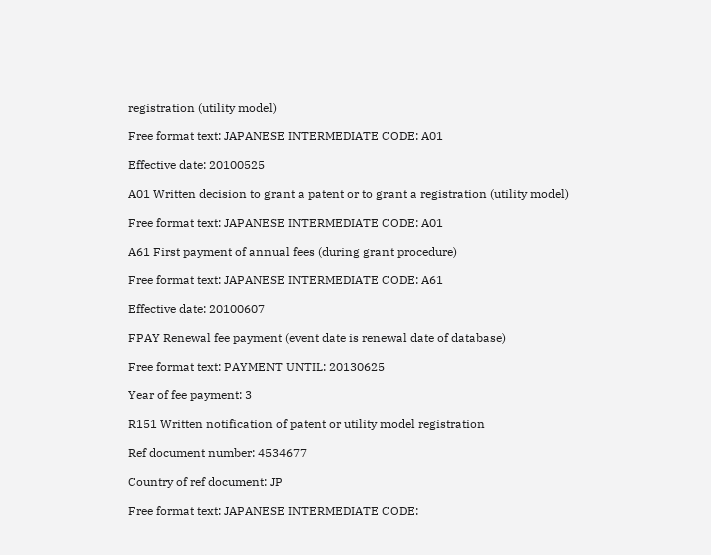registration (utility model)

Free format text: JAPANESE INTERMEDIATE CODE: A01

Effective date: 20100525

A01 Written decision to grant a patent or to grant a registration (utility model)

Free format text: JAPANESE INTERMEDIATE CODE: A01

A61 First payment of annual fees (during grant procedure)

Free format text: JAPANESE INTERMEDIATE CODE: A61

Effective date: 20100607

FPAY Renewal fee payment (event date is renewal date of database)

Free format text: PAYMENT UNTIL: 20130625

Year of fee payment: 3

R151 Written notification of patent or utility model registration

Ref document number: 4534677

Country of ref document: JP

Free format text: JAPANESE INTERMEDIATE CODE: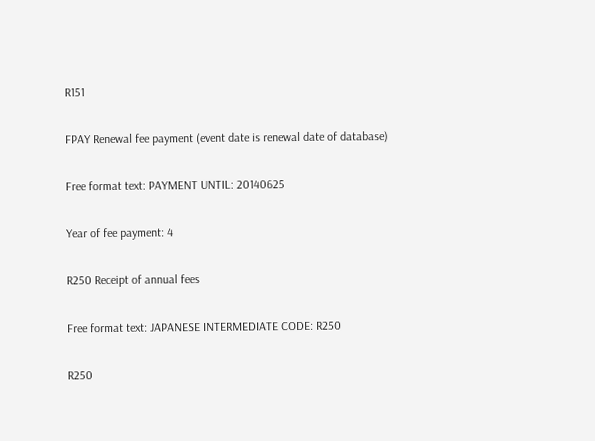R151

FPAY Renewal fee payment (event date is renewal date of database)

Free format text: PAYMENT UNTIL: 20140625

Year of fee payment: 4

R250 Receipt of annual fees

Free format text: JAPANESE INTERMEDIATE CODE: R250

R250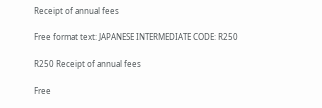Receipt of annual fees

Free format text: JAPANESE INTERMEDIATE CODE: R250

R250 Receipt of annual fees

Free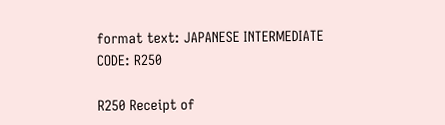format text: JAPANESE INTERMEDIATE CODE: R250

R250 Receipt of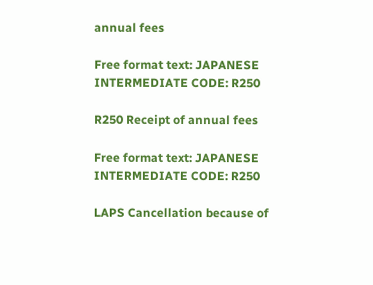annual fees

Free format text: JAPANESE INTERMEDIATE CODE: R250

R250 Receipt of annual fees

Free format text: JAPANESE INTERMEDIATE CODE: R250

LAPS Cancellation because of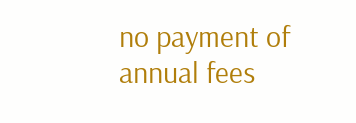no payment of annual fees